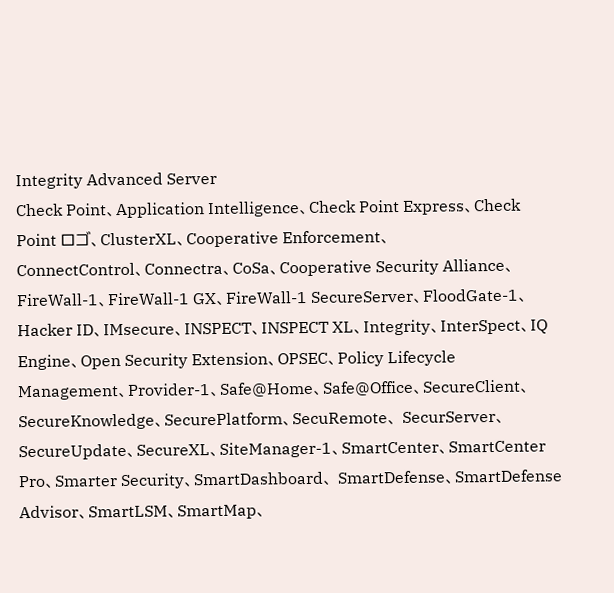Integrity Advanced Server
Check Point、Application Intelligence、Check Point Express、Check Point ロゴ、ClusterXL、Cooperative Enforcement、
ConnectControl、Connectra、CoSa、Cooperative Security Alliance、FireWall-1、FireWall-1 GX、FireWall-1 SecureServer、FloodGate-1、Hacker ID、IMsecure、INSPECT、INSPECT XL、Integrity、InterSpect、IQ Engine、Open Security Extension、OPSEC、Policy Lifecycle Management、Provider-1、Safe@Home、Safe@Office、SecureClient、SecureKnowledge、SecurePlatform、SecuRemote、 SecurServer、SecureUpdate、SecureXL、SiteManager-1、SmartCenter、SmartCenter Pro、Smarter Security、SmartDashboard、 SmartDefense、SmartDefense Advisor、SmartLSM、SmartMap、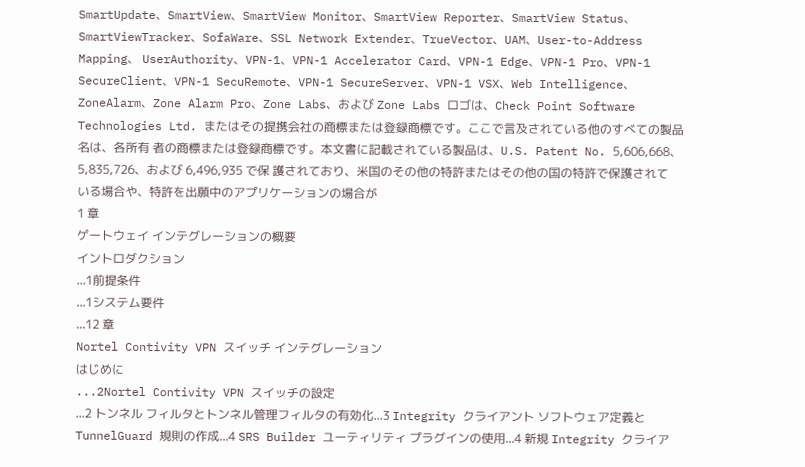SmartUpdate、SmartView、SmartView Monitor、SmartView Reporter、SmartView Status、SmartViewTracker、SofaWare、SSL Network Extender、TrueVector、UAM、User-to-Address Mapping、 UserAuthority、VPN-1、VPN-1 Accelerator Card、VPN-1 Edge、VPN-1 Pro、VPN-1 SecureClient、VPN-1 SecuRemote、VPN-1 SecureServer、VPN-1 VSX、Web Intelligence、ZoneAlarm、Zone Alarm Pro、Zone Labs、および Zone Labs ロゴは、Check Point Software Technologies Ltd. またはその提携会社の商標または登録商標です。ここで言及されている他のすべての製品名は、各所有 者の商標または登録商標です。本文書に記載されている製品は、U.S. Patent No. 5,606,668、5,835,726、および 6,496,935 で保 護されており、米国のその他の特許またはその他の国の特許で保護されている場合や、特許を出願中のアプリケーションの場合が
1 章
ゲートウェイ インテグレーションの概要
イントロダクション
...1前提条件
...1システム要件
...12 章
Nortel Contivity VPN スイッチ インテグレーション
はじめに
...2Nortel Contivity VPN スイッチの設定
...2 トンネル フィルタとトンネル管理フィルタの有効化...3 Integrity クライアント ソフトウェア定義と TunnelGuard 規則の作成...4 SRS Builder ユーティリティ プラグインの使用...4 新規 Integrity クライア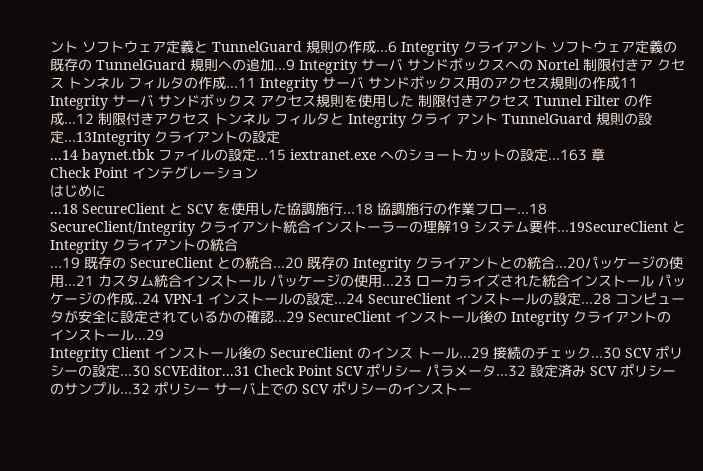ント ソフトウェア定義と TunnelGuard 規則の作成...6 Integrity クライアント ソフトウェア定義の既存の TunnelGuard 規則への追加...9 Integrity サーバ サンドボックスへの Nortel 制限付きア クセス トンネル フィルタの作成...11 Integrity サーバ サンドボックス用のアクセス規則の作成11 Integrity サーバ サンドボックス アクセス規則を使用した 制限付きアクセス Tunnel Filter の作成...12 制限付きアクセス トンネル フィルタと Integrity クライ アント TunnelGuard 規則の設定...13Integrity クライアントの設定
...14 baynet.tbk ファイルの設定...15 iextranet.exe へのショートカットの設定...163 章
Check Point インテグレーション
はじめに
...18 SecureClient と SCV を使用した協調施行...18 協調施行の作業フロー...18 SecureClient/Integrity クライアント統合インストーラーの理解19 システム要件...19SecureClient と Integrity クライアントの統合
...19 既存の SecureClient との統合...20 既存の Integrity クライアントとの統合...20パッケージの使用...21 カスタム統合インストール パッケージの使用...23 ローカライズされた統合インストール パッケージの作成..24 VPN-1 インストールの設定...24 SecureClient インストールの設定...28 コンピュータが安全に設定されているかの確認...29 SecureClient インストール後の Integrity クライアントの インストール...29
Integrity Client インストール後の SecureClient のインス トール...29 接続のチェック...30 SCV ポリシーの設定...30 SCVEditor...31 Check Point SCV ポリシー パラメータ...32 設定済み SCV ポリシーのサンプル...32 ポリシー サーバ上での SCV ポリシーのインストー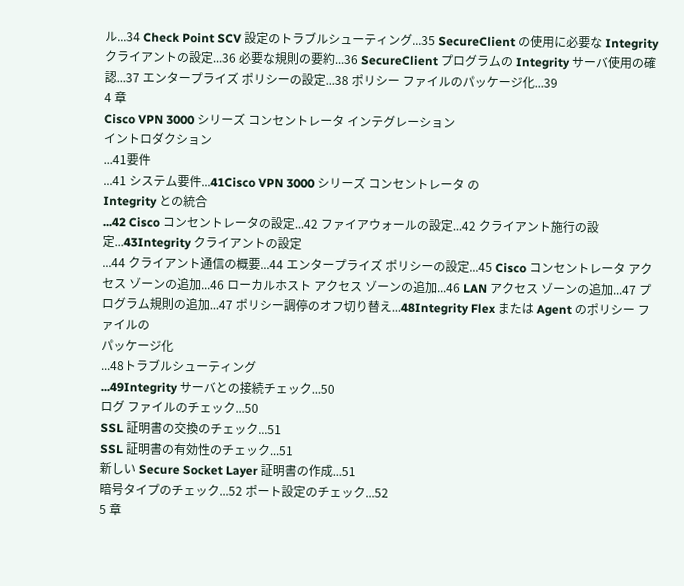ル...34 Check Point SCV 設定のトラブルシューティング...35 SecureClient の使用に必要な Integrity クライアントの設定...36 必要な規則の要約...36 SecureClient プログラムの Integrity サーバ使用の確認...37 エンタープライズ ポリシーの設定...38 ポリシー ファイルのパッケージ化...39
4 章
Cisco VPN 3000 シリーズ コンセントレータ インテグレーション
イントロダクション
...41要件
...41 システム要件...41Cisco VPN 3000 シリーズ コンセントレータ の
Integrity との統合
...42 Cisco コンセントレータの設定...42 ファイアウォールの設定...42 クライアント施行の設定...43Integrity クライアントの設定
...44 クライアント通信の概要...44 エンタープライズ ポリシーの設定...45 Cisco コンセントレータ アクセス ゾーンの追加...46 ローカルホスト アクセス ゾーンの追加...46 LAN アクセス ゾーンの追加...47 プログラム規則の追加...47 ポリシー調停のオフ切り替え...48Integrity Flex または Agent のポリシー ファイルの
パッケージ化
...48トラブルシューティング
...49Integrity サーバとの接続チェック...50
ログ ファイルのチェック...50
SSL 証明書の交換のチェック...51
SSL 証明書の有効性のチェック...51
新しい Secure Socket Layer 証明書の作成...51
暗号タイプのチェック...52 ポート設定のチェック...52
5 章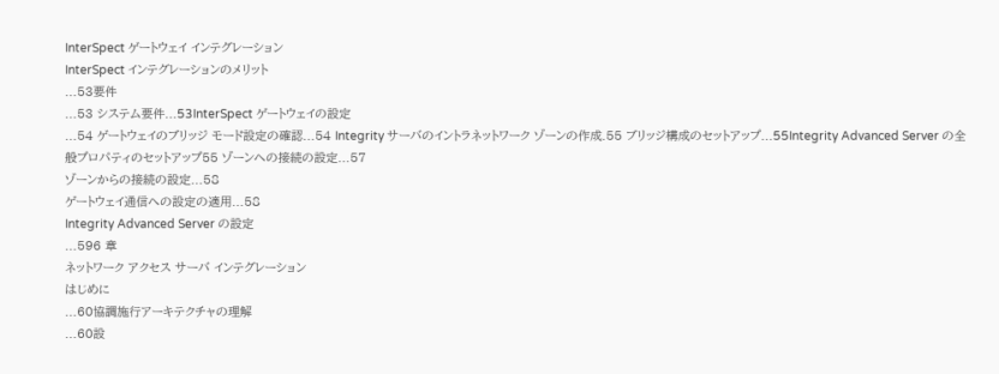InterSpect ゲートウェイ インテグレーション
InterSpect インテグレーションのメリット
...53要件
...53 システム要件...53InterSpect ゲートウェイの設定
...54 ゲートウェイのブリッジ モード設定の確認...54 Integrity サーバのイントラネットワーク ゾーンの作成.55 ブリッジ構成のセットアップ...55Integrity Advanced Server の全般プロパティのセットアップ55 ゾーンへの接続の設定...57
ゾーンからの接続の設定...58
ゲートウェイ通信への設定の適用...58
Integrity Advanced Server の設定
...596 章
ネットワーク アクセス サーバ インテグレーション
はじめに
...60協調施行アーキテクチャの理解
...60設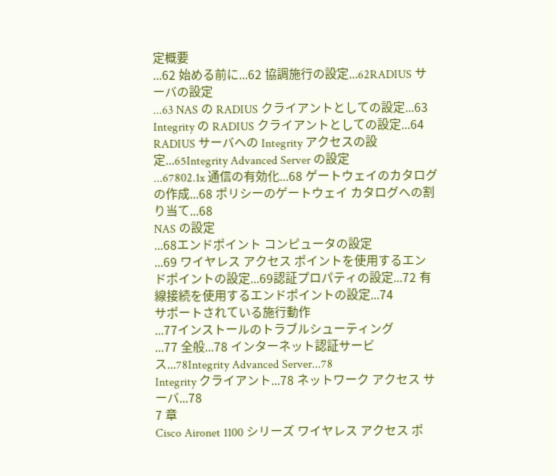定概要
...62 始める前に...62 協調施行の設定...62RADIUS サーバの設定
...63 NAS の RADIUS クライアントとしての設定...63 Integrity の RADIUS クライアントとしての設定...64 RADIUS サーバへの Integrity アクセスの設定...65Integrity Advanced Server の設定
...67802.1x 通信の有効化...68 ゲートウェイのカタログの作成...68 ポリシーのゲートウェイ カタログへの割り当て...68
NAS の設定
...68エンドポイント コンピュータの設定
...69 ワイヤレス アクセス ポイントを使用するエン ドポイントの設定...69認証プロパティの設定...72 有線接続を使用するエンドポイントの設定...74
サポートされている施行動作
...77インストールのトラブルシューティング
...77 全般...78 インターネット認証サービス...78Integrity Advanced Server...78
Integrity クライアント...78 ネットワーク アクセス サーバ...78
7 章
Cisco Aironet 1100 シリーズ ワイヤレス アクセス ポ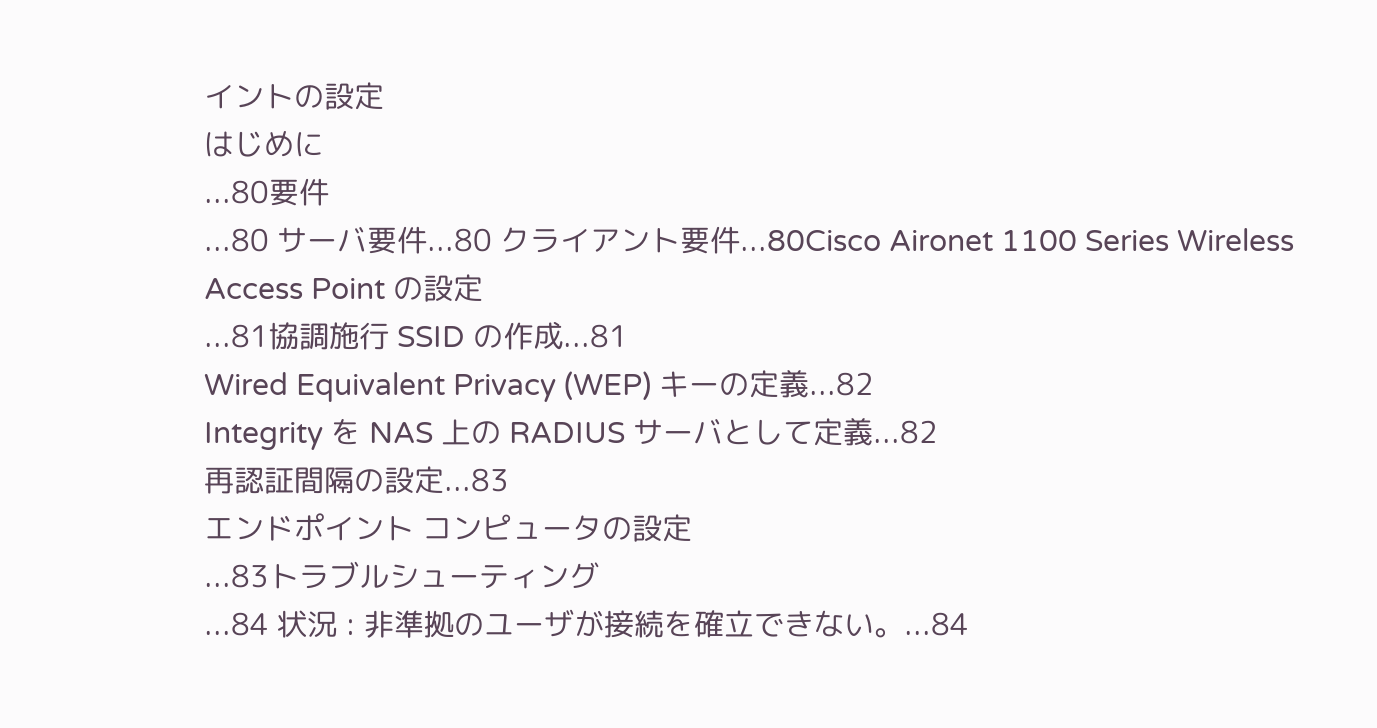イントの設定
はじめに
...80要件
...80 サーバ要件...80 クライアント要件...80Cisco Aironet 1100 Series Wireless Access Point の設定
...81協調施行 SSID の作成...81
Wired Equivalent Privacy (WEP) キーの定義...82
Integrity を NAS 上の RADIUS サーバとして定義...82
再認証間隔の設定...83
エンドポイント コンピュータの設定
...83トラブルシューティング
...84 状況 : 非準拠のユーザが接続を確立できない。...84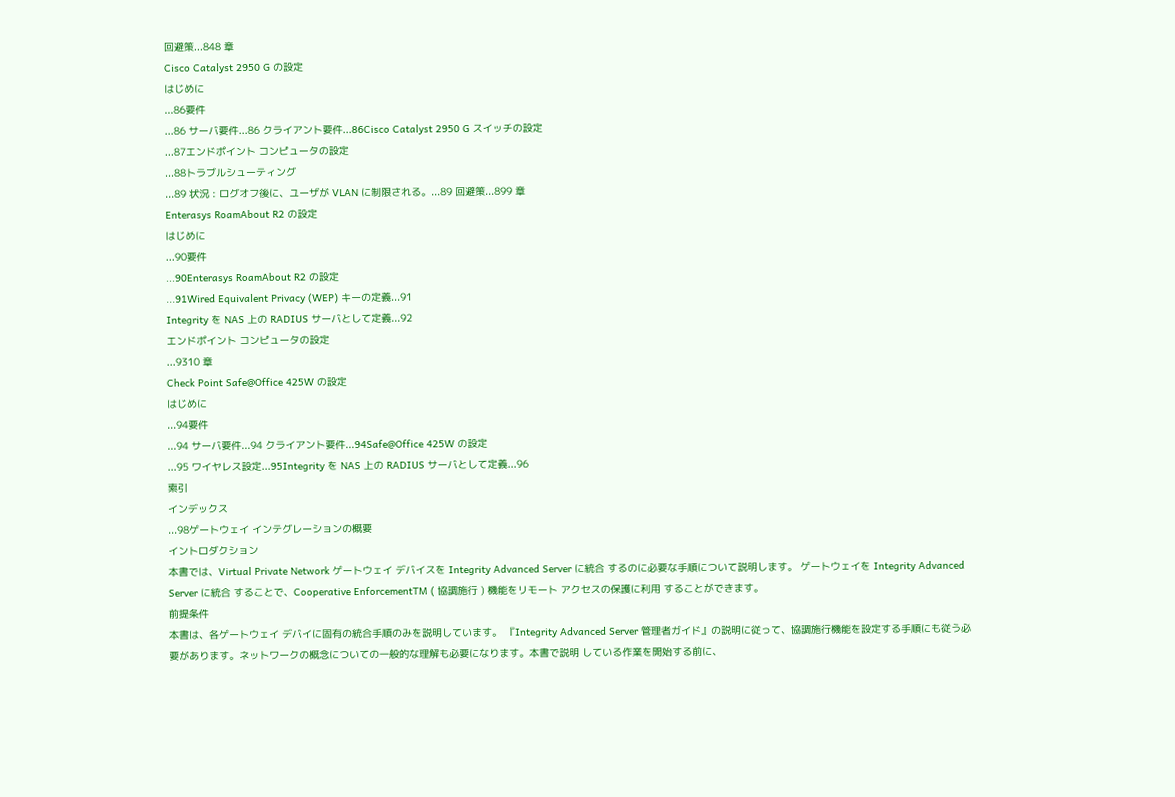回避策...848 章
Cisco Catalyst 2950 G の設定
はじめに
...86要件
...86 サーバ要件...86 クライアント要件...86Cisco Catalyst 2950 G スイッチの設定
...87エンドポイント コンピュータの設定
...88トラブルシューティング
...89 状況 : ログオフ後に、ユーザが VLAN に制限される。...89 回避策...899 章
Enterasys RoamAbout R2 の設定
はじめに
...90要件
...90Enterasys RoamAbout R2 の設定
...91Wired Equivalent Privacy (WEP) キーの定義...91
Integrity を NAS 上の RADIUS サーバとして定義...92
エンドポイント コンピュータの設定
...9310 章
Check Point Safe@Office 425W の設定
はじめに
...94要件
...94 サーバ要件...94 クライアント要件...94Safe@Office 425W の設定
...95 ワイヤレス設定...95Integrity を NAS 上の RADIUS サーバとして定義...96
索引
インデックス
...98ゲートウェイ インテグレーションの概要
イントロダクション
本書では、Virtual Private Network ゲートウェイ デバイスを Integrity Advanced Server に統合 するのに必要な手順について説明します。 ゲートウェイを Integrity Advanced Server に統合 することで、Cooperative EnforcementTM ( 協調施行 ) 機能をリモート アクセスの保護に利用 することができます。
前提条件
本書は、各ゲートウェイ デバイに固有の統合手順のみを説明しています。 『Integrity Advanced Server 管理者ガイド』の説明に従って、協調施行機能を設定する手順にも従う必 要があります。ネットワークの概念についての一般的な理解も必要になります。本書で説明 している作業を開始する前に、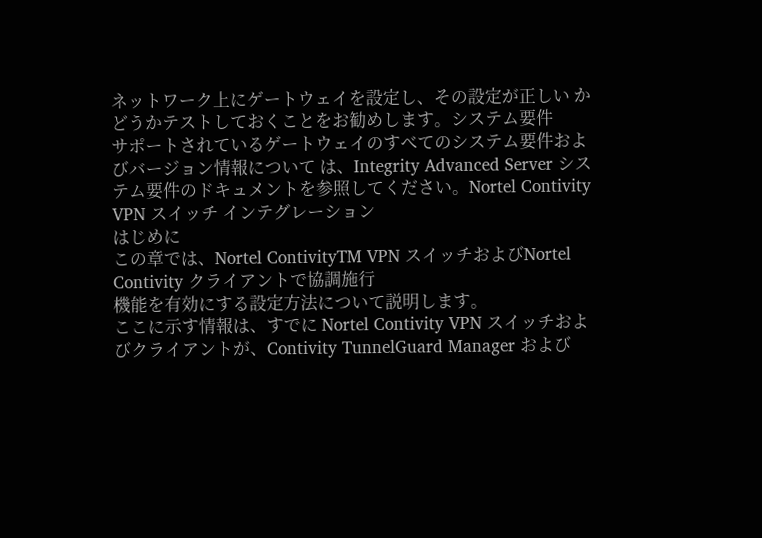ネットワーク上にゲートウェイを設定し、その設定が正しい かどうかテストしておくことをお勧めします。システム要件
サポートされているゲートウェイのすべてのシステム要件およびバージョン情報について は、Integrity Advanced Server システム要件のドキュメントを参照してください。Nortel Contivity VPN スイッチ インテグレーション
はじめに
この章では、Nortel ContivityTM VPN スイッチおよびNortel Contivity クライアントで協調施行
機能を有効にする設定方法について説明します。
ここに示す情報は、すでに Nortel Contivity VPN スイッチおよびクライアントが、Contivity TunnelGuard Manager および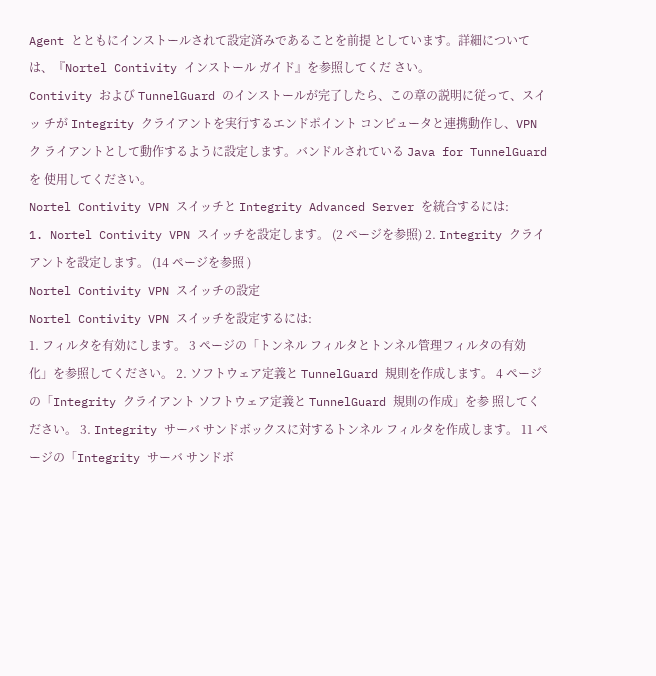Agent とともにインストールされて設定済みであることを前提 としています。詳細については、『Nortel Contivity インストール ガイド』を参照してくだ さい。
Contivity および TunnelGuard のインストールが完了したら、この章の説明に従って、スイッ チが Integrity クライアントを実行するエンドポイント コンピュータと連携動作し、VPN ク ライアントとして動作するように設定します。バンドルされている Java for TunnelGuard を 使用してください。
Nortel Contivity VPN スイッチと Integrity Advanced Server を統合するには:
1. Nortel Contivity VPN スイッチを設定します。 (2 ページを参照) 2. Integrity クライアントを設定します。 (14 ページを参照 )
Nortel Contivity VPN スイッチの設定
Nortel Contivity VPN スイッチを設定するには:
1. フィルタを有効にします。 3 ページの「トンネル フィルタとトンネル管理フィルタの有効化」を参照してください。 2. ソフトウェア定義と TunnelGuard 規則を作成します。 4 ページの「Integrity クライアント ソフトウェア定義と TunnelGuard 規則の作成」を参 照してください。 3. Integrity サーバ サンドボックスに対するトンネル フィルタを作成します。 11 ページの「Integrity サーバ サンドボ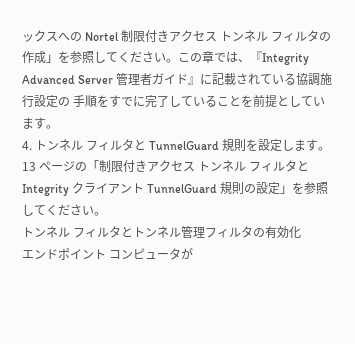ックスへの Nortel 制限付きアクセス トンネル フィルタの作成」を参照してください。この章では、『Integrity Advanced Server 管理者ガイド』に記載されている協調施行設定の 手順をすでに完了していることを前提としています。
4. トンネル フィルタと TunnelGuard 規則を設定します。 13 ページの「制限付きアクセス トンネル フィルタと Integrity クライアント TunnelGuard 規則の設定」を参照してください。
トンネル フィルタとトンネル管理フィルタの有効化
エンドポイント コンピュータが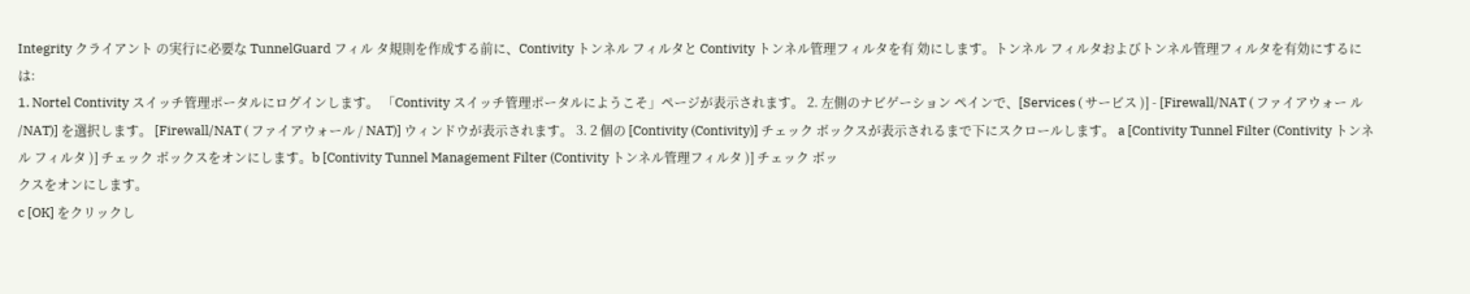Integrity クライアント の実行に必要な TunnelGuard フィル タ規則を作成する前に、Contivity トンネル フィルタと Contivity トンネル管理フィルタを有 効にします。トンネル フィルタおよびトンネル管理フィルタを有効にするには:
1. Nortel Contivity スイッチ管理ポータルにログインします。 「Contivity スイッチ管理ポータルにようこそ」ページが表示されます。 2. 左側のナビゲーション ペインで、[Services ( サービス )] - [Firewall/NAT ( ファイアウォー ル /NAT)] を選択します。 [Firewall/NAT ( ファイアウォール / NAT)] ウィンドウが表示されます。 3. 2 個の [Contivity (Contivity)] チェック ボックスが表示されるまで下にスクロールします。 a [Contivity Tunnel Filter (Contivity トンネル フィルタ )] チェック ボックスをオンにします。b [Contivity Tunnel Management Filter (Contivity トンネル管理フィルタ )] チェック ボッ
クスをオンにします。
c [OK] をクリックし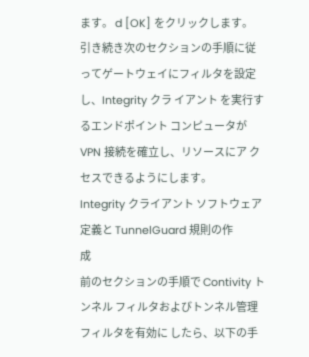ます。 d [OK] をクリックします。 引き続き次のセクションの手順に従ってゲートウェイにフィルタを設定し、Integrity クラ イアント を実行するエンドポイント コンピュータが VPN 接続を確立し、リソースにア クセスできるようにします。
Integrity クライアント ソフトウェア定義と TunnelGuard 規則の作
成
前のセクションの手順で Contivity トンネル フィルタおよびトンネル管理フィルタを有効に したら、以下の手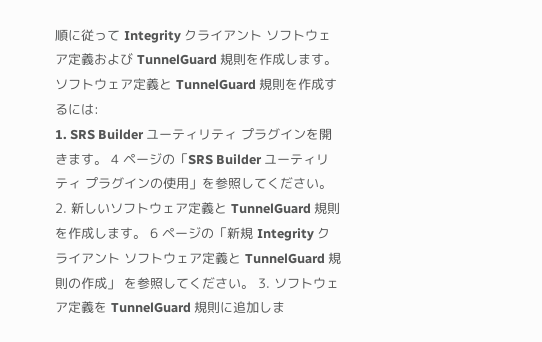順に従って Integrity クライアント ソフトウェア定義および TunnelGuard 規則を作成します。ソフトウェア定義と TunnelGuard 規則を作成するには:
1. SRS Builder ユーティリティ プラグインを開きます。 4 ページの「SRS Builder ユーティリティ プラグインの使用」を参照してください。 2. 新しいソフトウェア定義と TunnelGuard 規則を作成します。 6 ページの「新規 Integrity クライアント ソフトウェア定義と TunnelGuard 規則の作成」 を参照してください。 3. ソフトウェア定義を TunnelGuard 規則に追加しま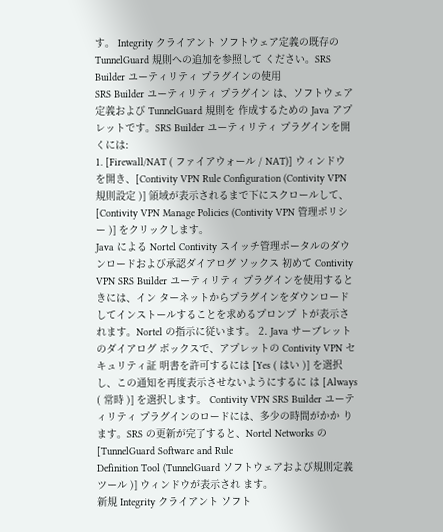す。 Integrity クライアント ソフトウェア定義の既存の TunnelGuard 規則への追加を参照して ください。SRS Builder ユーティリティ プラグインの使用
SRS Builder ユーティリティ プラグイン は、ソフトウェア定義および TunnelGuard 規則を 作成するための Java アプレットです。SRS Builder ユーティリティ プラグインを開くには:
1. [Firewall/NAT ( ファイアウォール / NAT)] ウィンドウを開き、[Contivity VPN Rule Configuration (Contivity VPN 規則設定 )] 領域が表示されるまで下にスクロールして、 [Contivity VPN Manage Policies (Contivity VPN 管理ポリシー )] をクリックします。
Java による Nortel Contivity スイッチ管理ポータルのダウンロードおよび承認ダイアログ ソックス 初めて Contivity VPN SRS Builder ユーティリティ プラグインを使用するときには、イン ターネットからプラグインをダウンロードしてインストールすることを求めるプロンプ トが表示されます。Nortel の指示に従います。 2. Java サーブレットのダイアログ ボックスで、アプレットの Contivity VPN セキュリティ証 明書を許可するには [Yes ( はい )] を選択し、この通知を再度表示させないようにするに は [Always ( 常時 )] を選択します。 Contivity VPN SRS Builder ユーティリティ プラグインのロードには、多少の時間がかか ります。SRS の更新が完了すると、Nortel Networks の [TunnelGuard Software and Rule
Definition Tool (TunnelGuard ソフトウェアおよび規則定義ツール )] ウィンドウが表示され ます。
新規 Integrity クライアント ソフト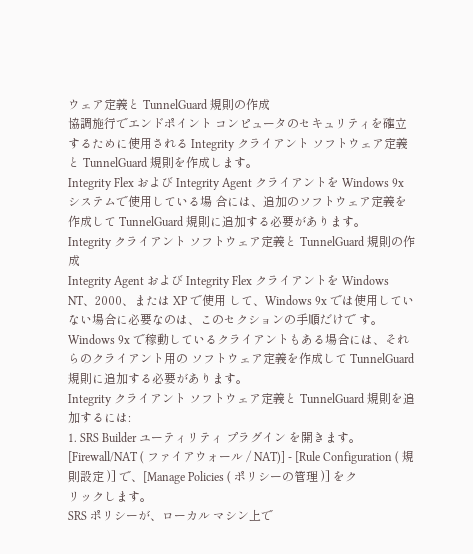ウェア定義と TunnelGuard 規則の作成
協調施行でエンドポイント コンピュータのセキュリティを確立するために使用される Integrity クライアント ソフトウェア定義と TunnelGuard 規則を作成します。
Integrity Flex および Integrity Agent クライアントを Windows 9x システムで使用している場 合には、追加のソフトウェア定義を作成して TunnelGuard 規則に追加する必要があります。
Integrity クライアント ソフトウェア定義と TunnelGuard 規則の作成
Integrity Agent および Integrity Flex クライアントを Windows NT、2000、または XP で使用 して、Windows 9x では使用していない場合に必要なのは、このセクションの手順だけで す。Windows 9x で稼動しているクライアントもある場合には、それらのクライアント用の ソフトウェア定義を作成して TunnelGuard 規則に追加する必要があります。
Integrity クライアント ソフトウェア定義と TunnelGuard 規則を追加するには:
1. SRS Builder ユーティリティ プラグイン を開きます。[Firewall/NAT ( ファイアウォール / NAT)] - [Rule Configuration ( 規則設定 )] で、[Manage Policies ( ポリシーの管理 )] をク
リックします。
SRS ポリシーが、ローカル マシン上で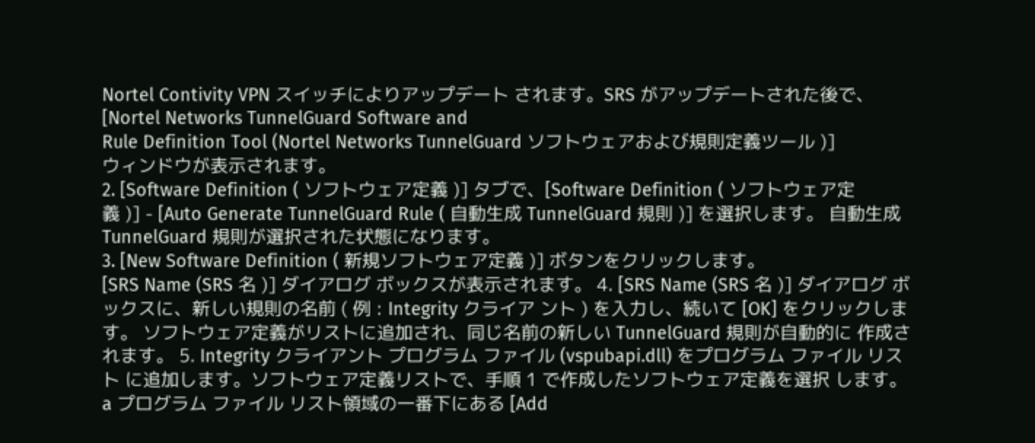Nortel Contivity VPN スイッチによりアップデート されます。SRS がアップデートされた後で、[Nortel Networks TunnelGuard Software and
Rule Definition Tool (Nortel Networks TunnelGuard ソフトウェアおよび規則定義ツール )]
ウィンドウが表示されます。
2. [Software Definition ( ソフトウェア定義 )] タブで、[Software Definition ( ソフトウェア定
義 )] - [Auto Generate TunnelGuard Rule ( 自動生成 TunnelGuard 規則 )] を選択します。 自動生成 TunnelGuard 規則が選択された状態になります。
3. [New Software Definition ( 新規ソフトウェア定義 )] ボタンをクリックします。
[SRS Name (SRS 名 )] ダイアログ ボックスが表示されます。 4. [SRS Name (SRS 名 )] ダイアログ ボックスに、新しい規則の名前 ( 例 : Integrity クライア ント ) を入力し、続いて [OK] をクリックします。 ソフトウェア定義がリストに追加され、同じ名前の新しい TunnelGuard 規則が自動的に 作成されます。 5. Integrity クライアント プログラム ファイル (vspubapi.dll) をプログラム ファイル リスト に追加します。ソフトウェア定義リストで、手順 1 で作成したソフトウェア定義を選択 します。
a プログラム ファイル リスト領域の一番下にある [Add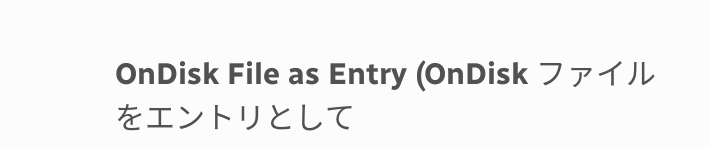OnDisk File as Entry (OnDisk ファイル
をエントリとして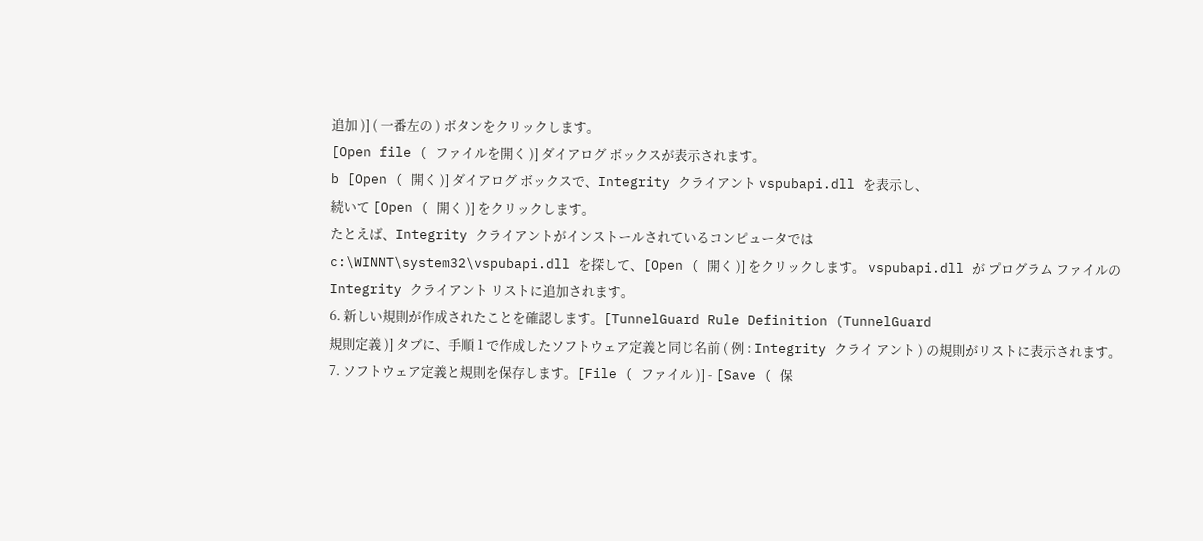追加 )] ( 一番左の ) ボタンをクリックします。
[Open file ( ファイルを開く )] ダイアログ ボックスが表示されます。
b [Open ( 開く )] ダイアログ ボックスで、Integrity クライアント vspubapi.dll を表示し、
続いて [Open ( 開く )] をクリックします。
たとえば、Integrity クライアントがインストールされているコンピュータでは
c:\WINNT\system32\vspubapi.dll を探して、[Open ( 開く )] をクリックします。 vspubapi.dll が プログラム ファイルの Integrity クライアント リストに追加されます。
6. 新しい規則が作成されたことを確認します。[TunnelGuard Rule Definition (TunnelGuard
規則定義 )] タブに、手順 1 で作成したソフトウェア定義と同じ名前 ( 例 : Integrity クライ アント ) の規則がリストに表示されます。
7. ソフトウェア定義と規則を保存します。[File ( ファイル )] - [Save ( 保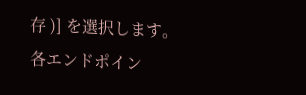存 )] を選択します。
各エンドポイン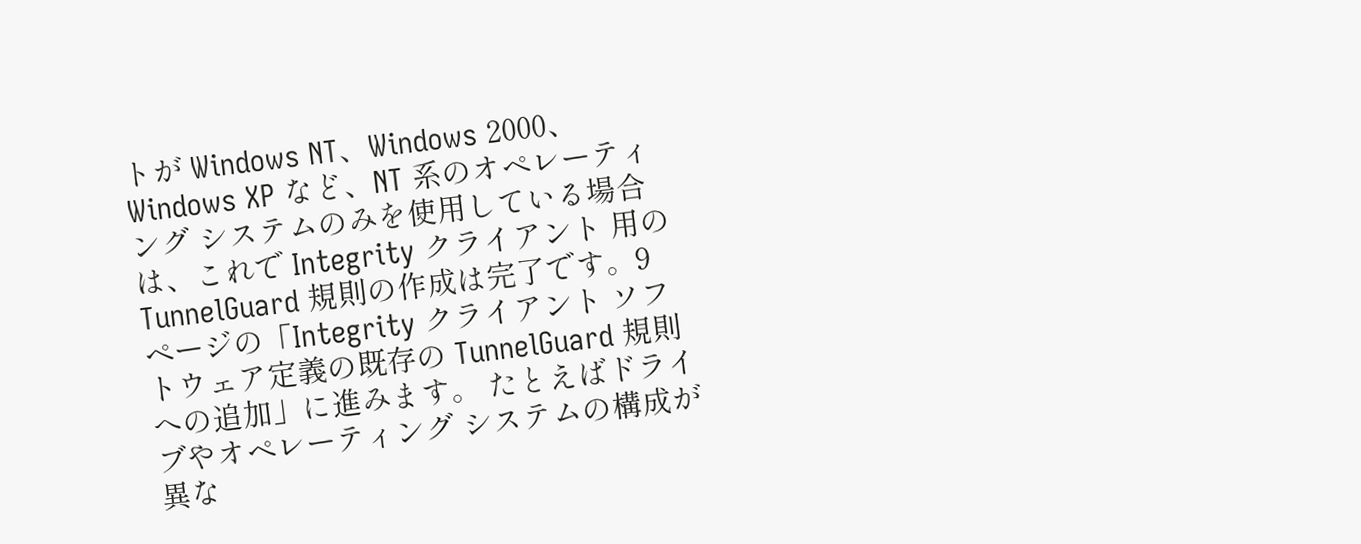トが Windows NT、Windows 2000、Windows XP など、NT 系のオペレーティ ング システムのみを使用している場合は、これで Integrity クライアント 用の TunnelGuard 規則の作成は完了です。9 ページの「Integrity クライアント ソフトウェア定義の既存の TunnelGuard 規則への追加」に進みます。 たとえばドライブやオペレーティング システムの構成が異な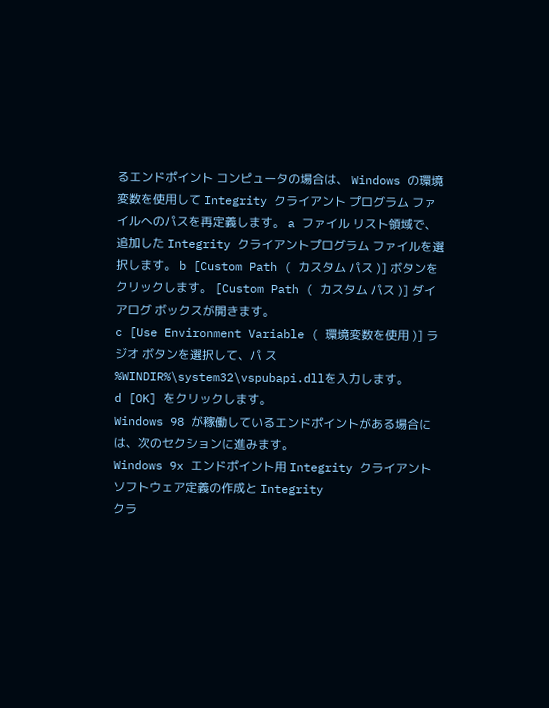るエンドポイント コンピュータの場合は、 Windows の環境変数を使用して Integrity クライアント プログラム ファイルへのパスを再定義します。 a ファイル リスト領域で、追加した Integrity クライアントプログラム ファイルを選択します。 b [Custom Path ( カスタム パス )] ボタンをクリックします。 [Custom Path ( カスタム パス )] ダイアログ ボックスが開きます。
c [Use Environment Variable ( 環境変数を使用 )] ラジオ ボタンを選択して、パ ス %WINDIR%\system32\vspubapi.dllを入力します。
d [OK] をクリックします。
Windows 98 が稼働しているエンドポイントがある場合には、次のセクションに進みます。
Windows 9x エンドポイント用 Integrity クライアント ソフトウェア定義の作成と Integrity
クラ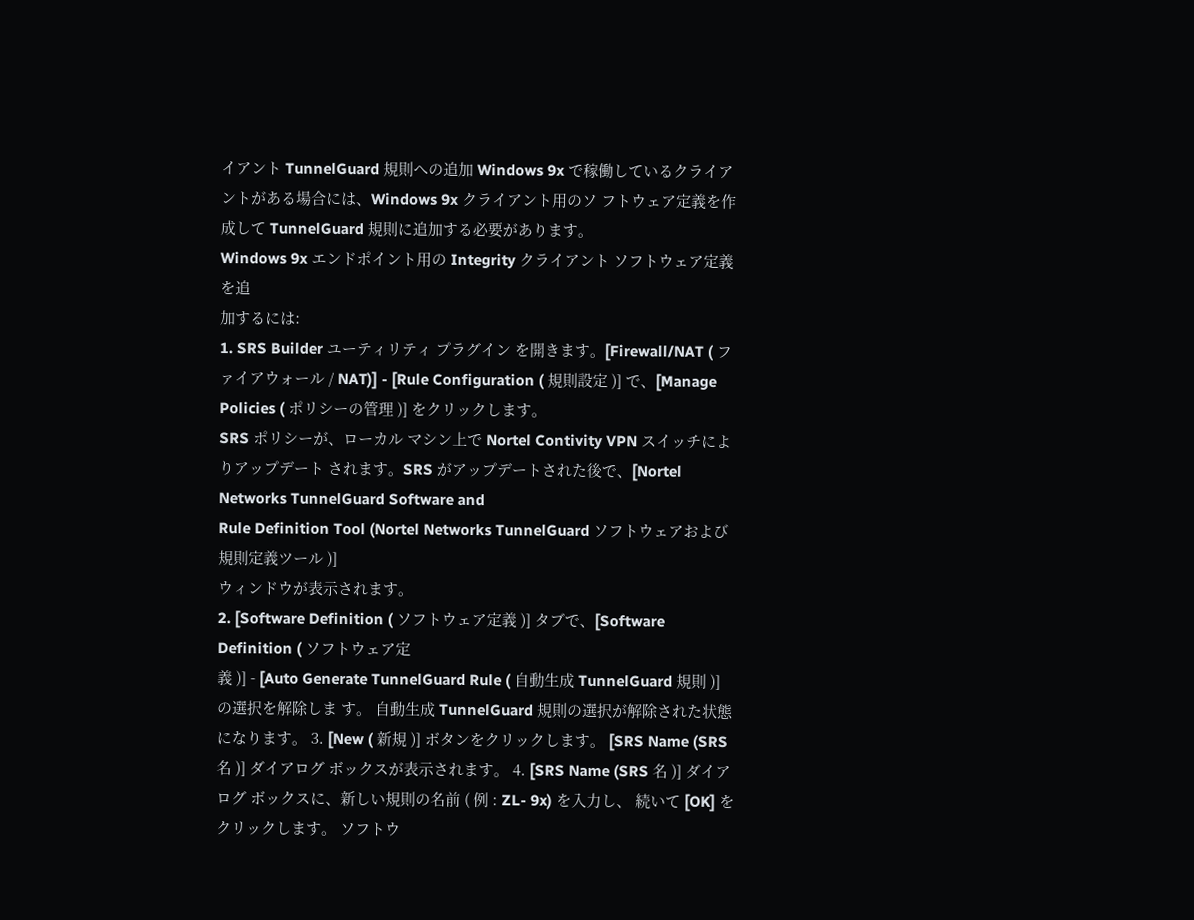イアント TunnelGuard 規則への追加 Windows 9x で稼働しているクライアントがある場合には、Windows 9x クライアント用のソ フトウェア定義を作成して TunnelGuard 規則に追加する必要があります。
Windows 9x エンドポイント用の Integrity クライアント ソフトウェア定義を追
加するには:
1. SRS Builder ユーティリティ プラグイン を開きます。[Firewall/NAT ( ファイアウォール / NAT)] - [Rule Configuration ( 規則設定 )] で、[Manage Policies ( ポリシーの管理 )] をクリックします。
SRS ポリシーが、ローカル マシン上で Nortel Contivity VPN スイッチによりアップデート されます。SRS がアップデートされた後で、[Nortel Networks TunnelGuard Software and
Rule Definition Tool (Nortel Networks TunnelGuard ソフトウェアおよび規則定義ツール )]
ウィンドウが表示されます。
2. [Software Definition ( ソフトウェア定義 )] タブで、[Software Definition ( ソフトウェア定
義 )] - [Auto Generate TunnelGuard Rule ( 自動生成 TunnelGuard 規則 )] の選択を解除しま す。 自動生成 TunnelGuard 規則の選択が解除された状態になります。 3. [New ( 新規 )] ボタンをクリックします。 [SRS Name (SRS 名 )] ダイアログ ボックスが表示されます。 4. [SRS Name (SRS 名 )] ダイアログ ボックスに、新しい規則の名前 ( 例 : ZL- 9x) を入力し、 続いて [OK] をクリックします。 ソフトウ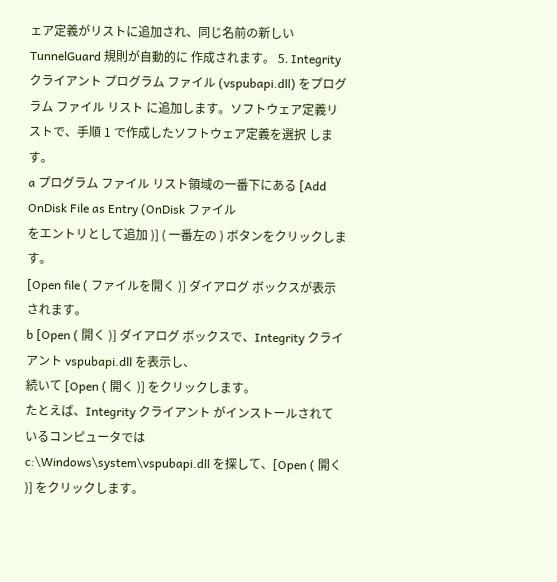ェア定義がリストに追加され、同じ名前の新しい TunnelGuard 規則が自動的に 作成されます。 5. Integrity クライアント プログラム ファイル (vspubapi.dll) をプログラム ファイル リスト に追加します。ソフトウェア定義リストで、手順 1 で作成したソフトウェア定義を選択 します。
a プログラム ファイル リスト領域の一番下にある [Add OnDisk File as Entry (OnDisk ファイル
をエントリとして追加 )] ( 一番左の ) ボタンをクリックします。
[Open file ( ファイルを開く )] ダイアログ ボックスが表示されます。
b [Open ( 開く )] ダイアログ ボックスで、Integrity クライアント vspubapi.dll を表示し、
続いて [Open ( 開く )] をクリックします。
たとえば、Integrity クライアント がインストールされているコンピュータでは
c:\Windows\system\vspubapi.dll を探して、[Open ( 開く )] をクリックします。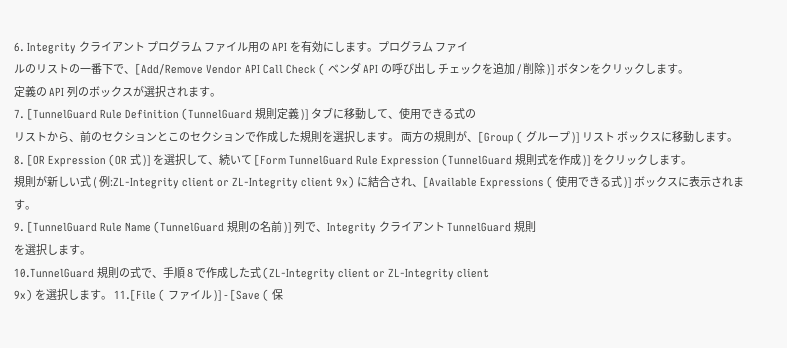6. Integrity クライアント プログラム ファイル用の API を有効にします。プログラム ファイ
ルのリストの一番下で、[Add/Remove Vendor API Call Check ( ベンダ API の呼び出し チェックを追加 / 削除 )] ボタンをクリックします。
定義の API 列のボックスが選択されます。
7. [TunnelGuard Rule Definition (TunnelGuard 規則定義 )] タブに移動して、使用できる式の
リストから、前のセクションとこのセクションで作成した規則を選択します。 両方の規則が、[Group ( グループ )] リスト ボックスに移動します。
8. [OR Expression (OR 式 )] を選択して、続いて [Form TunnelGuard Rule Expression (TunnelGuard 規則式を作成 )] をクリックします。
規則が新しい式 ( 例:ZL-Integrity client or ZL-Integrity client 9x) に結合され、[Available Expressions ( 使用できる式 )] ボックスに表示されます。
9. [TunnelGuard Rule Name (TunnelGuard 規則の名前 )] 列で、Integrity クライアント TunnelGuard 規則
を選択します。
10.TunnelGuard 規則の式で、手順 8 で作成した式 (ZL-Integrity client or ZL-Integrity client
9x) を選択します。 11.[File ( ファイル )] - [Save ( 保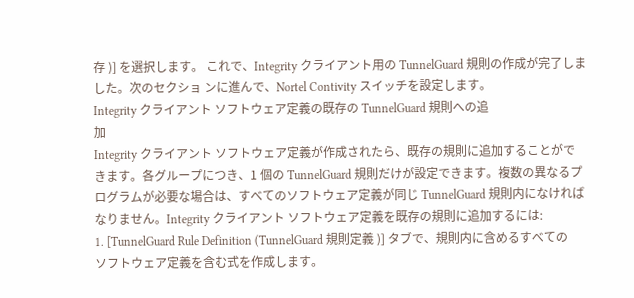存 )] を選択します。 これで、Integrity クライアント用の TunnelGuard 規則の作成が完了しました。次のセクショ ンに進んで、Nortel Contivity スイッチを設定します。
Integrity クライアント ソフトウェア定義の既存の TunnelGuard 規則への追
加
Integrity クライアント ソフトウェア定義が作成されたら、既存の規則に追加することがで きます。各グループにつき、1 個の TunnelGuard 規則だけが設定できます。複数の異なるプ ログラムが必要な場合は、すべてのソフトウェア定義が同じ TunnelGuard 規則内になければ なりません。Integrity クライアント ソフトウェア定義を既存の規則に追加するには:
1. [TunnelGuard Rule Definition (TunnelGuard 規則定義 )] タブで、規則内に含めるすべての
ソフトウェア定義を含む式を作成します。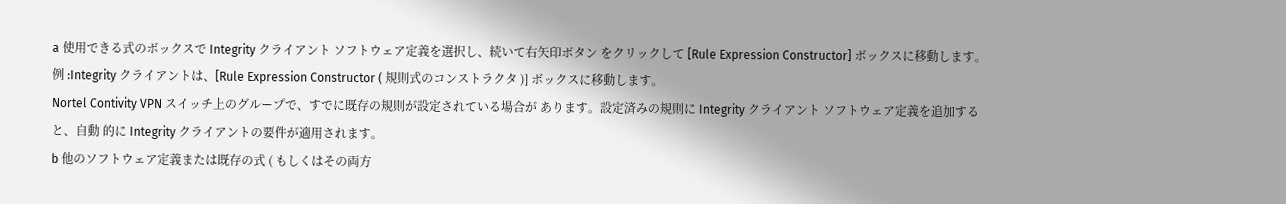a 使用できる式のボックスで Integrity クライアント ソフトウェア定義を選択し、続いて右矢印ボタン をクリックして [Rule Expression Constructor] ボックスに移動します。
例 :Integrity クライアントは、[Rule Expression Constructor ( 規則式のコンストラクタ )] ボックスに移動します。
Nortel Contivity VPN スイッチ上のグループで、すでに既存の規則が設定されている場合が あります。設定済みの規則に Integrity クライアント ソフトウェア定義を追加すると、自動 的に Integrity クライアントの要件が適用されます。
b 他のソフトウェア定義または既存の式 ( もしくはその両方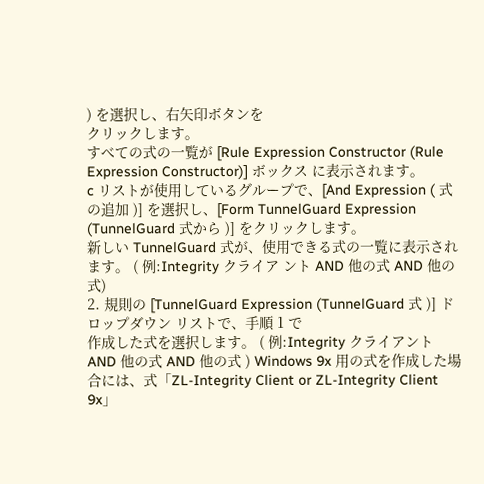) を選択し、右矢印ボタンを
クリックします。
すべての式の一覧が [Rule Expression Constructor (Rule Expression Constructor)] ボックス に表示されます。
c リストが使用しているグループで、[And Expression ( 式の追加 )] を選択し、[Form TunnelGuard Expression (TunnelGuard 式から )] をクリックします。
新しい TunnelGuard 式が、使用できる式の一覧に表示されます。 ( 例:Integrity クライア ント AND 他の式 AND 他の式)
2. 規則の [TunnelGuard Expression (TunnelGuard 式 )] ドロップダウン リストで、手順 1 で
作成した式を選択します。 ( 例:Integrity クライアント AND 他の式 AND 他の式 ) Windows 9x 用の式を作成した場合には、式「ZL-Integrity Client or ZL-Integrity Client 9x」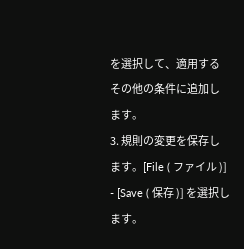を選択して、適用するその他の条件に追加します。
3. 規則の変更を保存します。[File ( ファイル )] - [Save ( 保存 )] を選択します。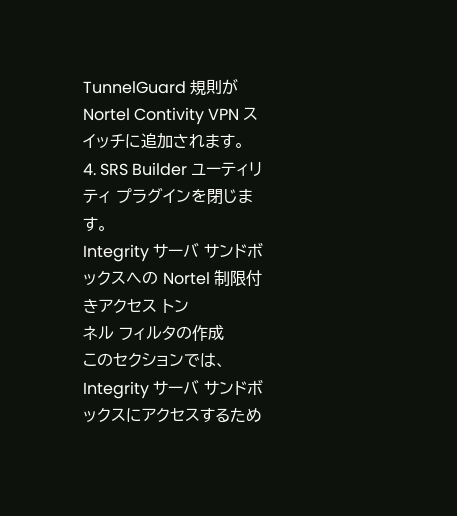TunnelGuard 規則が Nortel Contivity VPN スイッチに追加されます。
4. SRS Builder ユーティリティ プラグインを閉じます。
Integrity サーバ サンドボックスへの Nortel 制限付きアクセス トン
ネル フィルタの作成
このセクションでは、Integrity サーバ サンドボックスにアクセスするため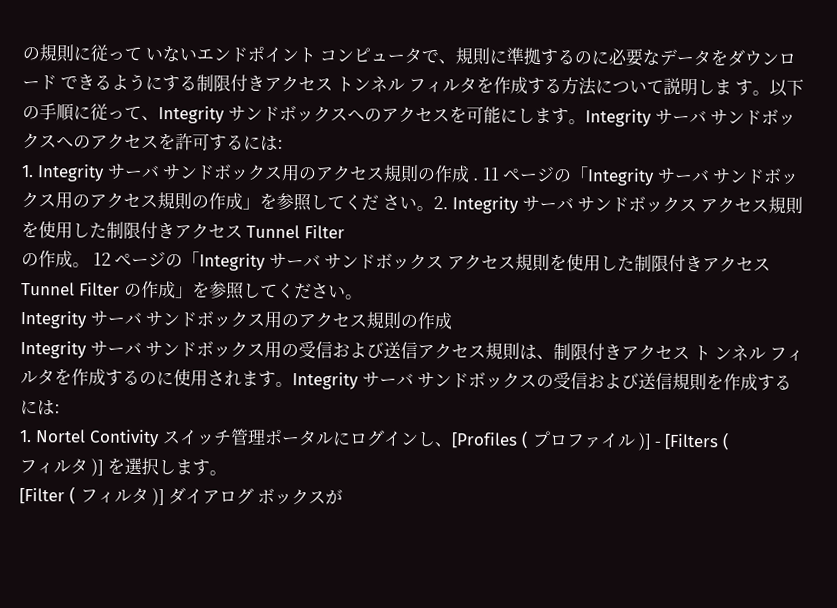の規則に従って いないエンドポイント コンピュータで、規則に準拠するのに必要なデータをダウンロード できるようにする制限付きアクセス トンネル フィルタを作成する方法について説明しま す。以下の手順に従って、Integrity サンドボックスへのアクセスを可能にします。Integrity サーバ サンドボックスへのアクセスを許可するには:
1. Integrity サーバ サンドボックス用のアクセス規則の作成 . 11 ページの「Integrity サーバ サンドボックス用のアクセス規則の作成」を参照してくだ さい。2. Integrity サーバ サンドボックス アクセス規則を使用した制限付きアクセス Tunnel Filter
の作成。 12 ページの「Integrity サーバ サンドボックス アクセス規則を使用した制限付きアクセス Tunnel Filter の作成」を参照してください。
Integrity サーバ サンドボックス用のアクセス規則の作成
Integrity サーバ サンドボックス用の受信および送信アクセス規則は、制限付きアクセス ト ンネル フィルタを作成するのに使用されます。Integrity サーバ サンドボックスの受信および送信規則を作成するには:
1. Nortel Contivity スイッチ管理ポータルにログインし、[Profiles ( プロファイル )] - [Filters (
フィルタ )] を選択します。
[Filter ( フィルタ )] ダイアログ ボックスが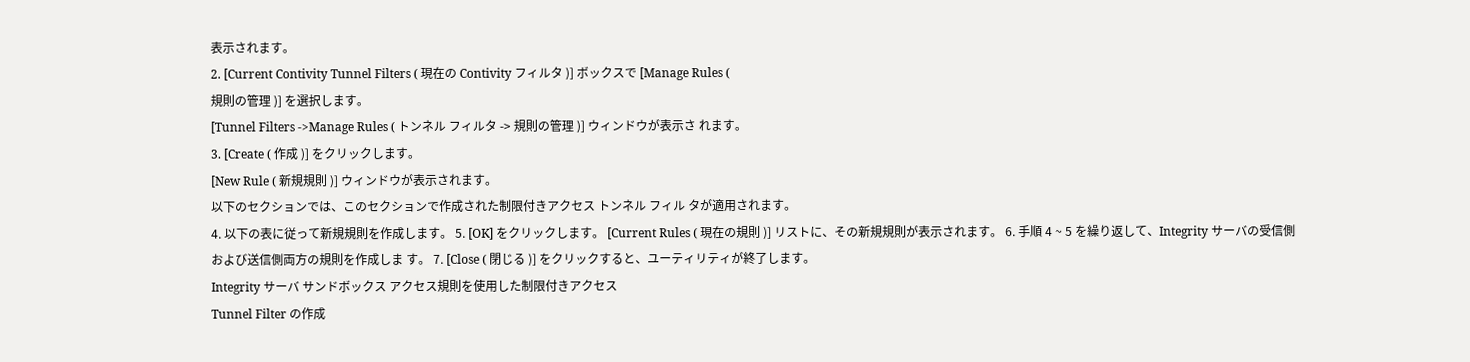表示されます。
2. [Current Contivity Tunnel Filters ( 現在の Contivity フィルタ )] ボックスで [Manage Rules (
規則の管理 )] を選択します。
[Tunnel Filters ->Manage Rules ( トンネル フィルタ -> 規則の管理 )] ウィンドウが表示さ れます。
3. [Create ( 作成 )] をクリックします。
[New Rule ( 新規規則 )] ウィンドウが表示されます。
以下のセクションでは、このセクションで作成された制限付きアクセス トンネル フィル タが適用されます。
4. 以下の表に従って新規規則を作成します。 5. [OK] をクリックします。 [Current Rules ( 現在の規則 )] リストに、その新規規則が表示されます。 6. 手順 4 ~ 5 を繰り返して、Integrity サーバの受信側および送信側両方の規則を作成しま す。 7. [Close ( 閉じる )] をクリックすると、ユーティリティが終了します。
Integrity サーバ サンドボックス アクセス規則を使用した制限付きアクセス
Tunnel Filter の作成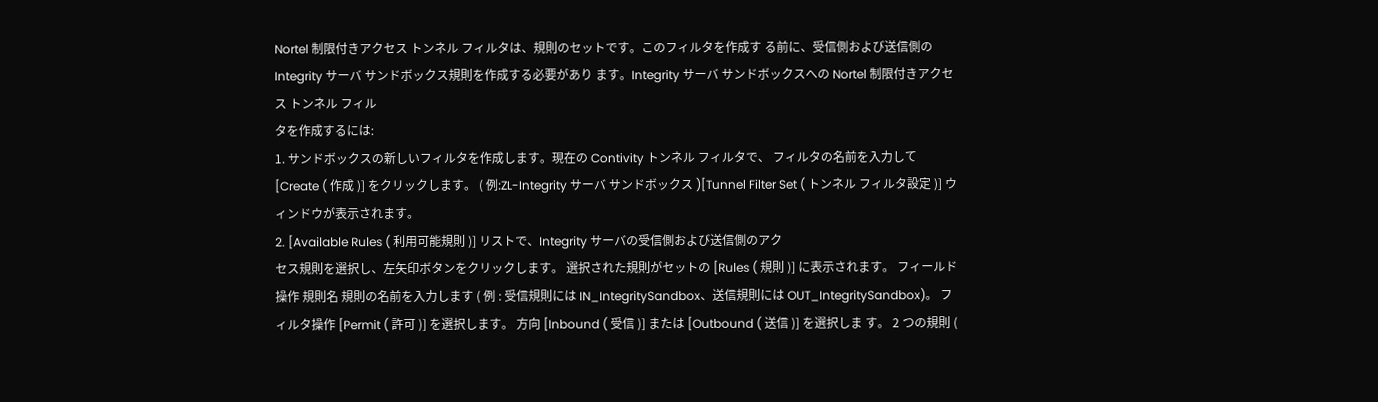Nortel 制限付きアクセス トンネル フィルタは、規則のセットです。このフィルタを作成す る前に、受信側および送信側の Integrity サーバ サンドボックス規則を作成する必要があり ます。Integrity サーバ サンドボックスへの Nortel 制限付きアクセス トンネル フィル
タを作成するには:
1. サンドボックスの新しいフィルタを作成します。現在の Contivity トンネル フィルタで、 フィルタの名前を入力して [Create ( 作成 )] をクリックします。 ( 例:ZL-Integrity サーバ サンドボックス )[Tunnel Filter Set ( トンネル フィルタ設定 )] ウィンドウが表示されます。
2. [Available Rules ( 利用可能規則 )] リストで、Integrity サーバの受信側および送信側のアク
セス規則を選択し、左矢印ボタンをクリックします。 選択された規則がセットの [Rules ( 規則 )] に表示されます。 フィールド 操作 規則名 規則の名前を入力します ( 例 : 受信規則には IN_IntegritySandbox、送信規則には OUT_IntegritySandbox)。 フィルタ操作 [Permit ( 許可 )] を選択します。 方向 [Inbound ( 受信 )] または [Outbound ( 送信 )] を選択しま す。 2 つの規則 (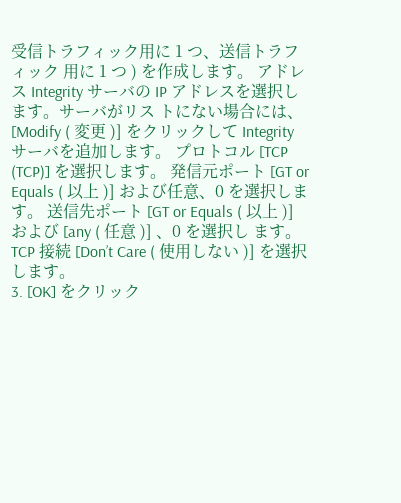受信トラフィック用に 1 つ、送信トラフィック 用に 1 つ ) を作成します。 アドレス Integrity サーバの IP アドレスを選択します。サーバがリス トにない場合には、[Modify ( 変更 )] をクリックして Integrity サーバを追加します。 プロトコル [TCP (TCP)] を選択します。 発信元ポート [GT or Equals ( 以上 )] および任意、0 を選択します。 送信先ポート [GT or Equals ( 以上 )] および [any ( 任意 )] 、0 を選択し ます。 TCP 接続 [Don’t Care ( 使用しない )] を選択します。
3. [OK] をクリック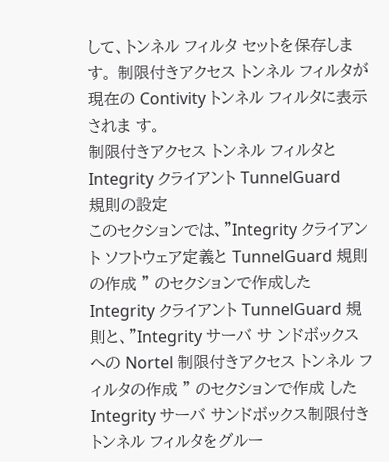して、トンネル フィルタ セットを保存します。 制限付きアクセス トンネル フィルタが現在の Contivity トンネル フィルタに表示されま す。
制限付きアクセス トンネル フィルタと Integrity クライアント TunnelGuard
規則の設定
このセクションでは、”Integrity クライアント ソフトウェア定義と TunnelGuard 規則の作成 ” のセクションで作成した Integrity クライアント TunnelGuard 規則と、”Integrity サーバ サ ンドボックスへの Nortel 制限付きアクセス トンネル フィルタの作成 ” のセクションで作成 した Integrity サーバ サンドボックス制限付きトンネル フィルタをグルー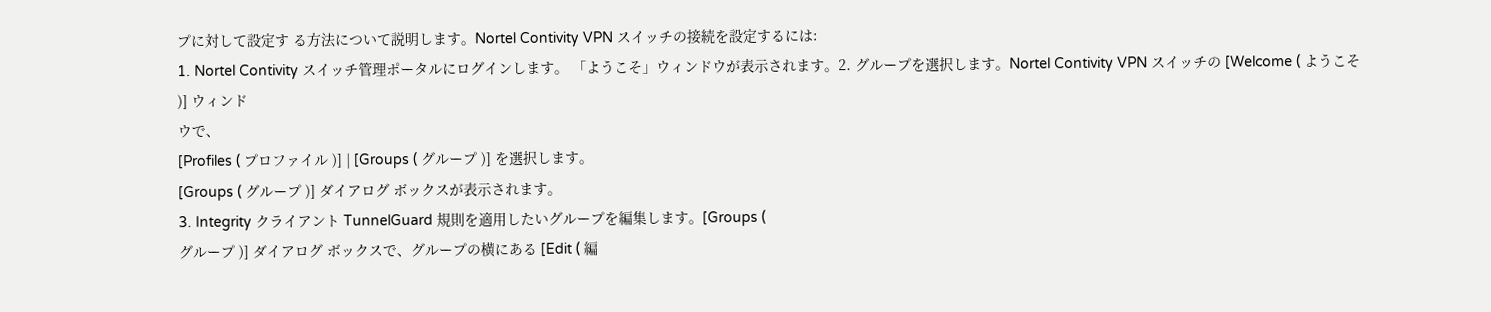プに対して設定す る方法について説明します。Nortel Contivity VPN スイッチの接続を設定するには:
1. Nortel Contivity スイッチ管理ポータルにログインします。 「ようこそ」ウィンドウが表示されます。2. グループを選択します。Nortel Contivity VPN スイッチの [Welcome ( ようこそ )] ウィンド
ウで、
[Profiles ( プロファイル )] | [Groups ( グループ )] を選択します。
[Groups ( グループ )] ダイアログ ボックスが表示されます。
3. Integrity クライアント TunnelGuard 規則を適用したいグループを編集します。[Groups (
グループ )] ダイアログ ボックスで、グループの横にある [Edit ( 編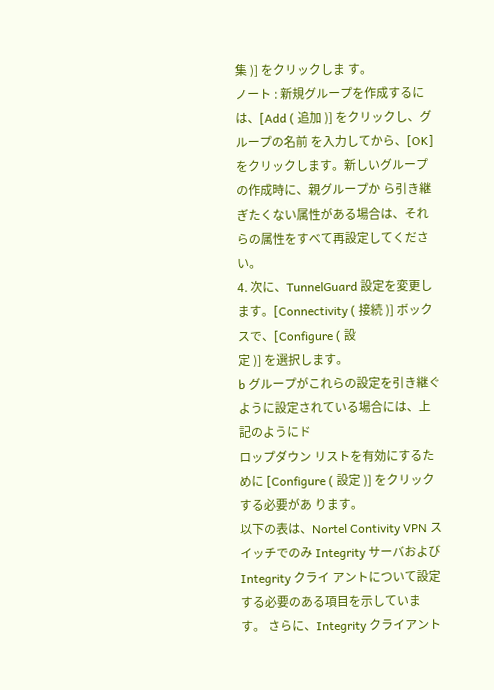集 )] をクリックしま す。
ノート : 新規グループを作成するには、[Add ( 追加 )] をクリックし、グループの名前 を入力してから、[OK] をクリックします。新しいグループの作成時に、親グループか ら引き継ぎたくない属性がある場合は、それらの属性をすべて再設定してください。
4. 次に、TunnelGuard 設定を変更します。[Connectivity ( 接続 )] ボックスで、[Configure ( 設
定 )] を選択します。
b グループがこれらの設定を引き継ぐように設定されている場合には、上記のようにド
ロップダウン リストを有効にするために [Configure ( 設定 )] をクリックする必要があ ります。
以下の表は、Nortel Contivity VPN スイッチでのみ Integrity サーバおよび Integrity クライ アントについて設定する必要のある項目を示しています。 さらに、Integrity クライアント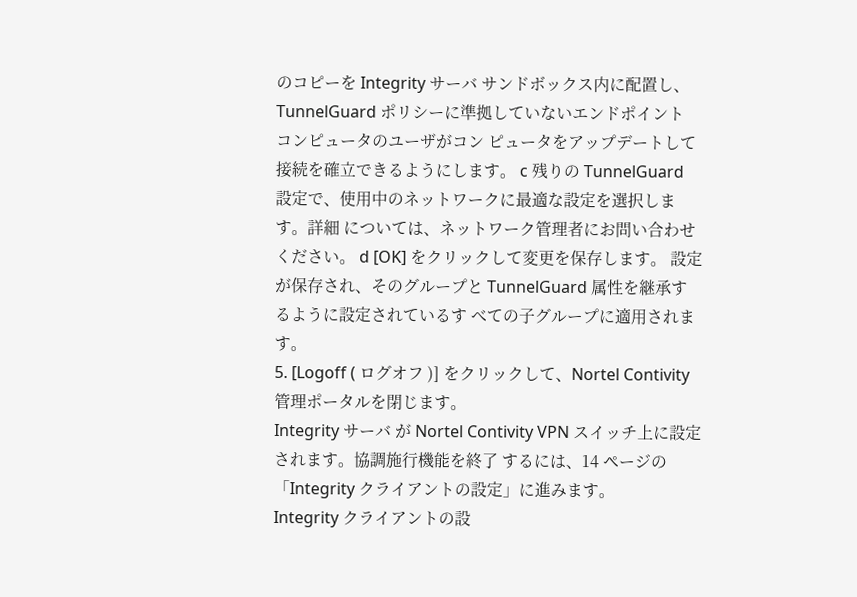のコピーを Integrity サーバ サンドボックス内に配置し、 TunnelGuard ポリシーに準拠していないエンドポイント コンピュータのユーザがコン ピュータをアップデートして接続を確立できるようにします。 c 残りの TunnelGuard 設定で、使用中のネットワークに最適な設定を選択します。詳細 については、ネットワーク管理者にお問い合わせください。 d [OK] をクリックして変更を保存します。 設定が保存され、そのグループと TunnelGuard 属性を継承するように設定されているす べての子グループに適用されます。
5. [Logoff ( ログオフ )] をクリックして、Nortel Contivity 管理ポータルを閉じます。
Integrity サーバ が Nortel Contivity VPN スイッチ上に設定されます。協調施行機能を終了 するには、14 ページの「Integrity クライアントの設定」に進みます。
Integrity クライアントの設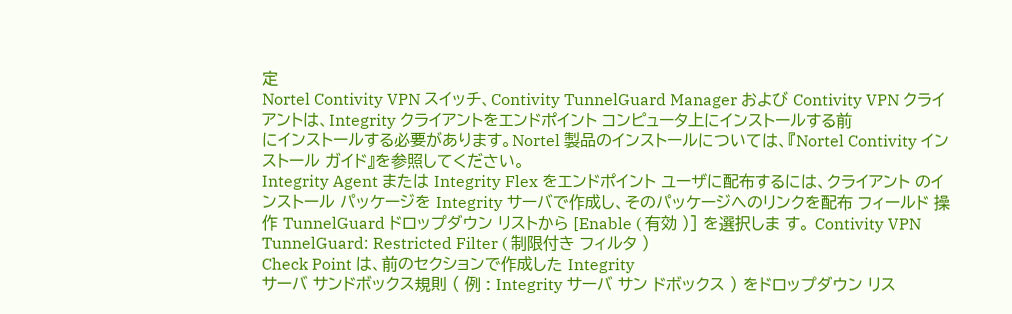定
Nortel Contivity VPN スイッチ、Contivity TunnelGuard Manager および Contivity VPN クライ アントは、Integrity クライアントをエンドポイント コンピュータ上にインストールする前
にインストールする必要があります。Nortel 製品のインストールについては、『Nortel Contivity インストール ガイド』を参照してください。
Integrity Agent または Integrity Flex をエンドポイント ユーザに配布するには、クライアント のインストール パッケージを Integrity サーバで作成し、そのパッケージへのリンクを配布 フィールド 操作 TunnelGuard ドロップダウン リストから [Enable ( 有効 )] を選択しま す。 Contivity VPN TunnelGuard: Restricted Filter ( 制限付き フィルタ )
Check Point は、前のセクションで作成した Integrity
サーバ サンドボックス規則 ( 例 : Integrity サーバ サン ドボックス ) をドロップダウン リス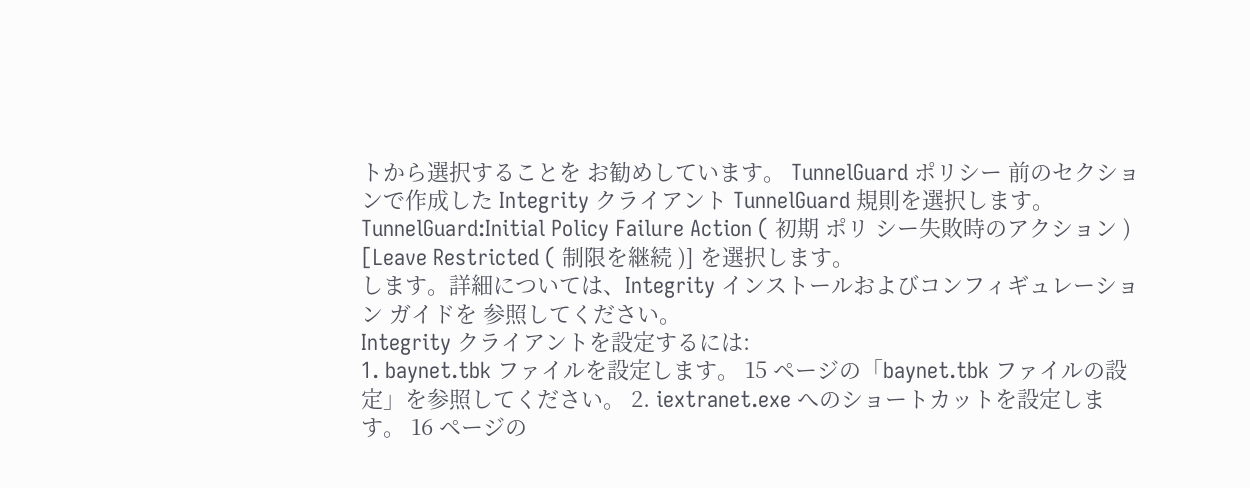トから選択することを お勧めしています。 TunnelGuard ポリシー 前のセクションで作成した Integrity クライアント TunnelGuard 規則を選択します。 TunnelGuard:Initial Policy Failure Action ( 初期 ポリ シー失敗時のアクション ) [Leave Restricted ( 制限を継続 )] を選択します。
します。詳細については、Integrity インストールおよびコンフィギュレーション ガイドを 参照してください。
Integrity クライアントを設定するには:
1. baynet.tbk ファイルを設定します。 15 ページの「baynet.tbk ファイルの設定」を参照してください。 2. iextranet.exe へのショートカットを設定します。 16 ページの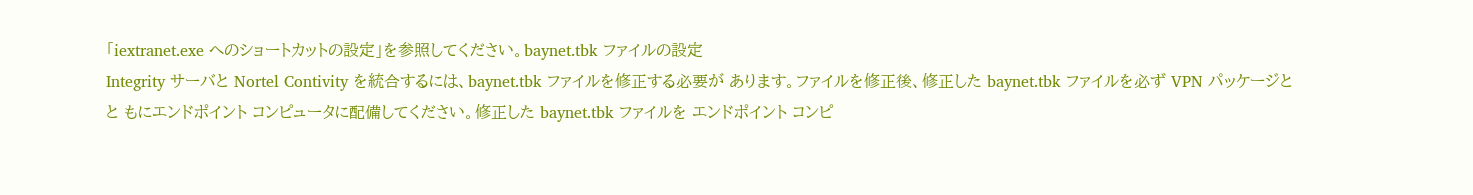「iextranet.exe へのショートカットの設定」を参照してください。baynet.tbk ファイルの設定
Integrity サーバと Nortel Contivity を統合するには、baynet.tbk ファイルを修正する必要が あります。ファイルを修正後、修正した baynet.tbk ファイルを必ず VPN パッケージとと もにエンドポイント コンピュータに配備してください。修正した baynet.tbk ファイルを エンドポイント コンピ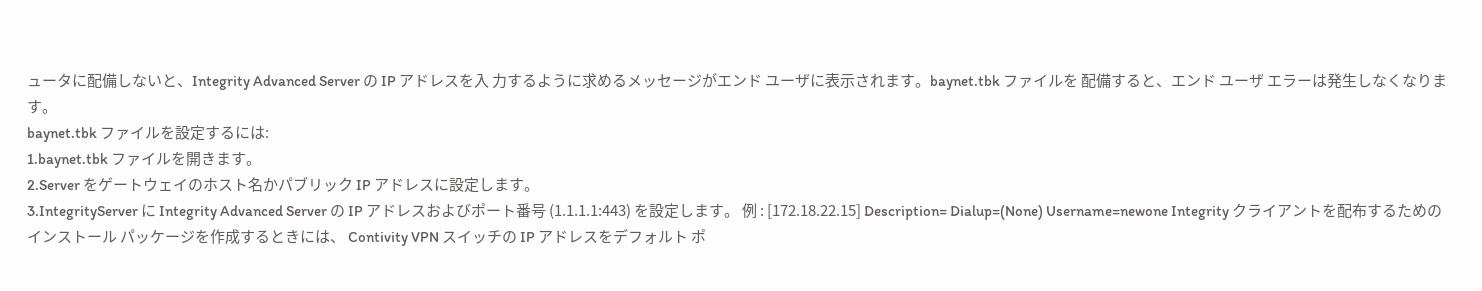ュータに配備しないと、Integrity Advanced Server の IP アドレスを入 力するように求めるメッセージがエンド ユーザに表示されます。baynet.tbk ファイルを 配備すると、エンド ユーザ エラーは発生しなくなります。
baynet.tbk ファイルを設定するには:
1.baynet.tbk ファイルを開きます。
2.Server をゲートウェイのホスト名かパブリック IP アドレスに設定します。
3.IntegrityServer に Integrity Advanced Server の IP アドレスおよびポート番号 (1.1.1.1:443) を設定します。 例 : [172.18.22.15] Description= Dialup=(None) Username=newone Integrity クライアントを配布するためのインストール パッケージを作成するときには、 Contivity VPN スイッチの IP アドレスをデフォルト ポ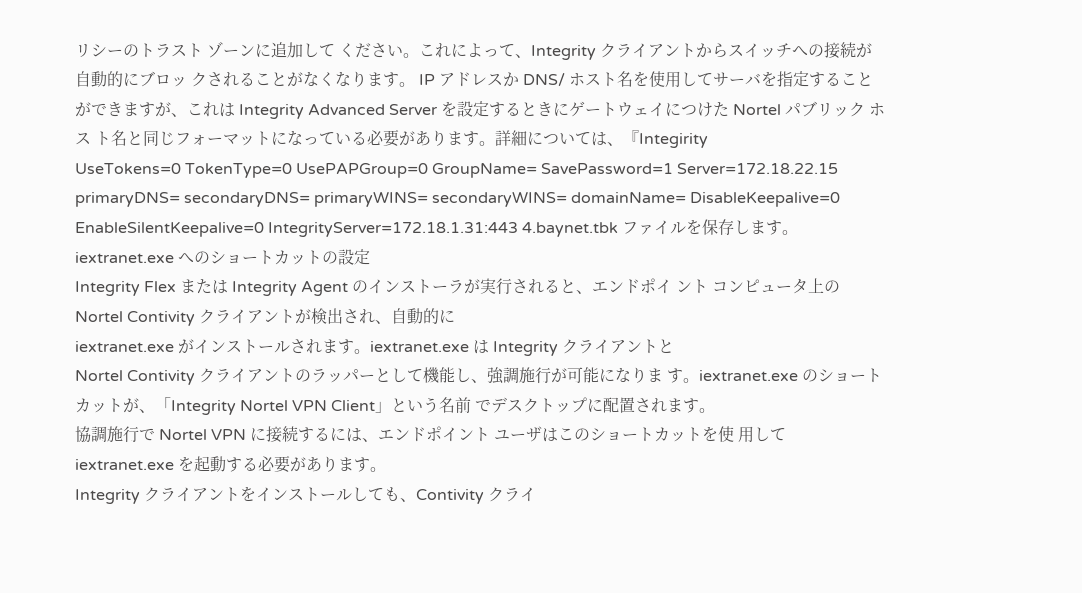リシーのトラスト ゾーンに追加して ください。これによって、Integrity クライアントからスイッチへの接続が自動的にブロッ クされることがなくなります。 IP アドレスか DNS/ ホスト名を使用してサーバを指定することができますが、これは Integrity Advanced Server を設定するときにゲートウェイにつけた Nortel パブリック ホス ト名と同じフォーマットになっている必要があります。詳細については、『Integirity
UseTokens=0 TokenType=0 UsePAPGroup=0 GroupName= SavePassword=1 Server=172.18.22.15 primaryDNS= secondaryDNS= primaryWINS= secondaryWINS= domainName= DisableKeepalive=0 EnableSilentKeepalive=0 IntegrityServer=172.18.1.31:443 4.baynet.tbk ファイルを保存します。
iextranet.exe へのショートカットの設定
Integrity Flex または Integrity Agent のインストーラが実行されると、エンドポイ ント コンピュータ上の Nortel Contivity クライアントが検出され、自動的に
iextranet.exe がインストールされます。iextranet.exe は Integrity クライアントと
Nortel Contivity クライアントのラッパーとして機能し、強調施行が可能になりま す。iextranet.exe のショートカットが、「Integrity Nortel VPN Client」という名前 でデスクトップに配置されます。
協調施行で Nortel VPN に接続するには、エンドポイント ユーザはこのショートカットを使 用して iextranet.exe を起動する必要があります。
Integrity クライアントをインストールしても、Contivity クライ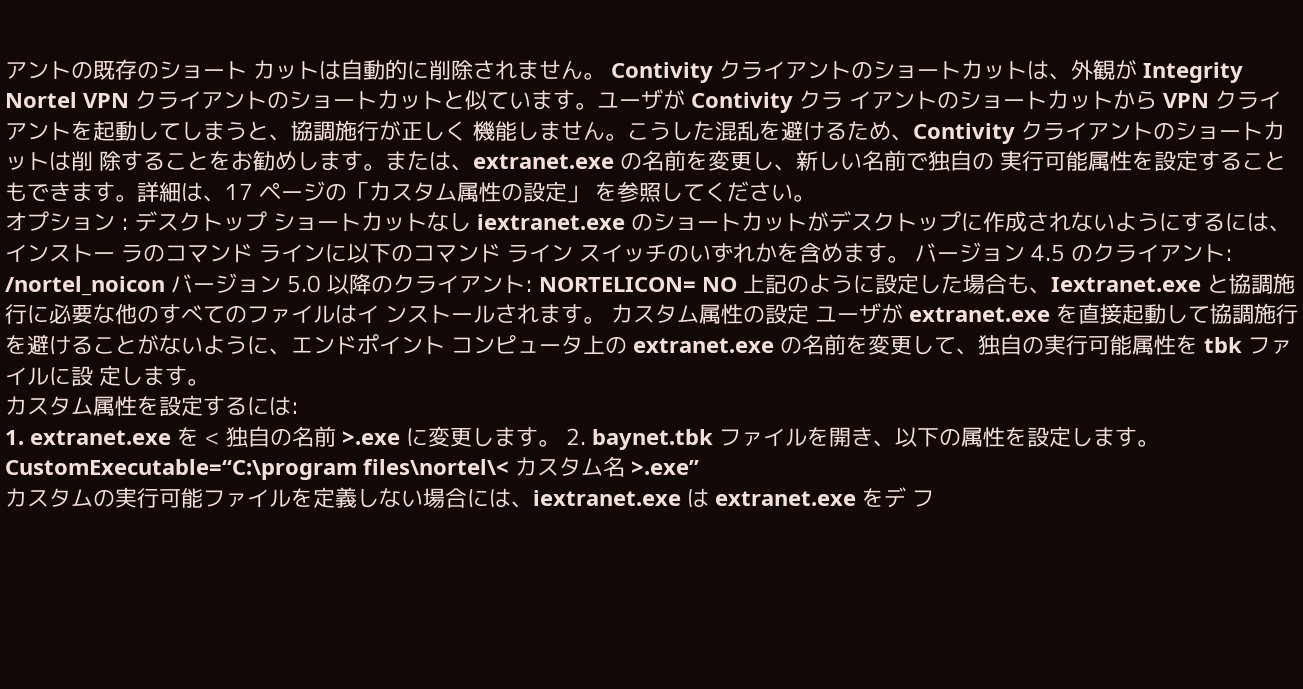アントの既存のショート カットは自動的に削除されません。 Contivity クライアントのショートカットは、外観が Integrity Nortel VPN クライアントのショートカットと似ています。ユーザが Contivity クラ イアントのショートカットから VPN クライアントを起動してしまうと、協調施行が正しく 機能しません。こうした混乱を避けるため、Contivity クライアントのショートカットは削 除することをお勧めします。または、extranet.exe の名前を変更し、新しい名前で独自の 実行可能属性を設定することもできます。詳細は、17 ページの「カスタム属性の設定」 を参照してください。
オプション : デスクトップ ショートカットなし iextranet.exe のショートカットがデスクトップに作成されないようにするには、インストー ラのコマンド ラインに以下のコマンド ライン スイッチのいずれかを含めます。 バージョン 4.5 のクライアント: /nortel_noicon バージョン 5.0 以降のクライアント: NORTELICON= NO 上記のように設定した場合も、Iextranet.exe と協調施行に必要な他のすべてのファイルはイ ンストールされます。 カスタム属性の設定 ユーザが extranet.exe を直接起動して協調施行を避けることがないように、エンドポイント コンピュータ上の extranet.exe の名前を変更して、独自の実行可能属性を tbk ファイルに設 定します。
カスタム属性を設定するには:
1. extranet.exe を < 独自の名前 >.exe に変更します。 2. baynet.tbk ファイルを開き、以下の属性を設定します。CustomExecutable=“C:\program files\nortel\< カスタム名 >.exe”
カスタムの実行可能ファイルを定義しない場合には、iextranet.exe は extranet.exe をデ フ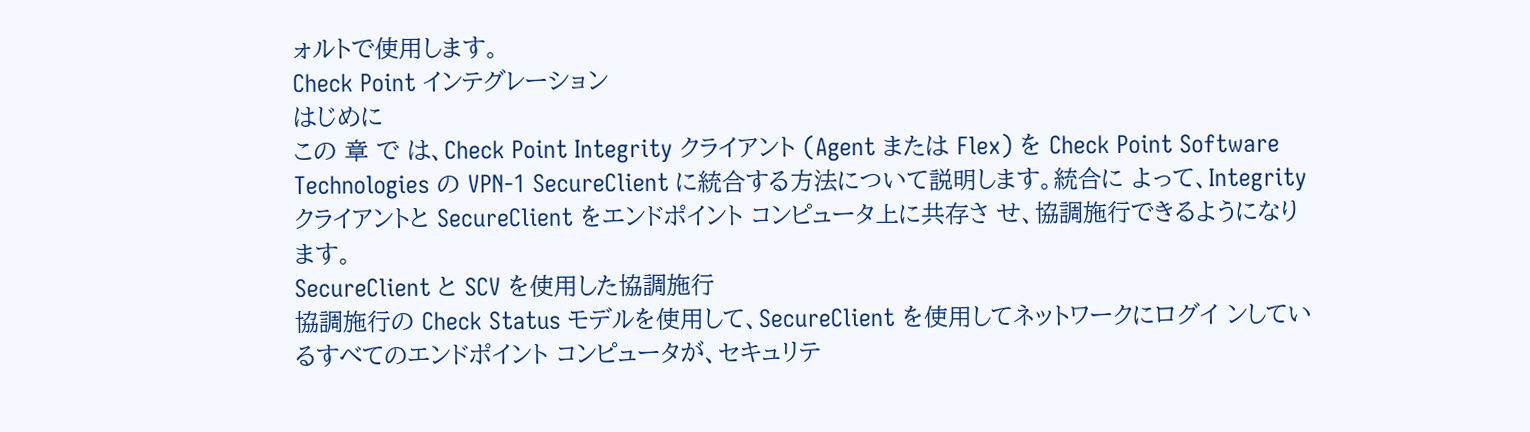ォルトで使用します。
Check Point インテグレーション
はじめに
この 章 で は、Check Point Integrity クライアント (Agent または Flex) を Check Point Software Technologies の VPN-1 SecureClient に統合する方法について説明します。統合に よって、Integrity クライアントと SecureClient をエンドポイント コンピュータ上に共存さ せ、協調施行できるようになります。
SecureClient と SCV を使用した協調施行
協調施行の Check Status モデルを使用して、SecureClient を使用してネットワークにログイ ンしているすべてのエンドポイント コンピュータが、セキュリテ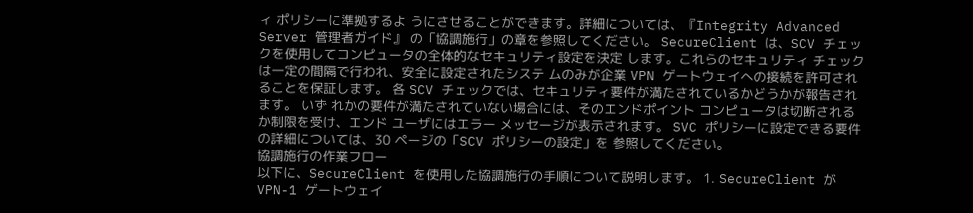ィ ポリシーに準拠するよ うにさせることができます。詳細については、『Integrity Advanced Server 管理者ガイド』 の「協調施行」の章を参照してください。 SecureClient は、SCV チェックを使用してコンピュータの全体的なセキュリティ設定を決定 します。これらのセキュリティ チェックは一定の間隔で行われ、安全に設定されたシステ ムのみが企業 VPN ゲートウェイへの接続を許可されることを保証します。 各 SCV チェックでは、セキュリティ要件が満たされているかどうかが報告されます。 いず れかの要件が満たされていない場合には、そのエンドポイント コンピュータは切断される か制限を受け、エンド ユーザにはエラー メッセージが表示されます。 SVC ポリシーに設定できる要件の詳細については、30 ページの「SCV ポリシーの設定」を 参照してください。
協調施行の作業フロー
以下に、SecureClient を使用した協調施行の手順について説明します。 1. SecureClient が VPN-1 ゲートウェイ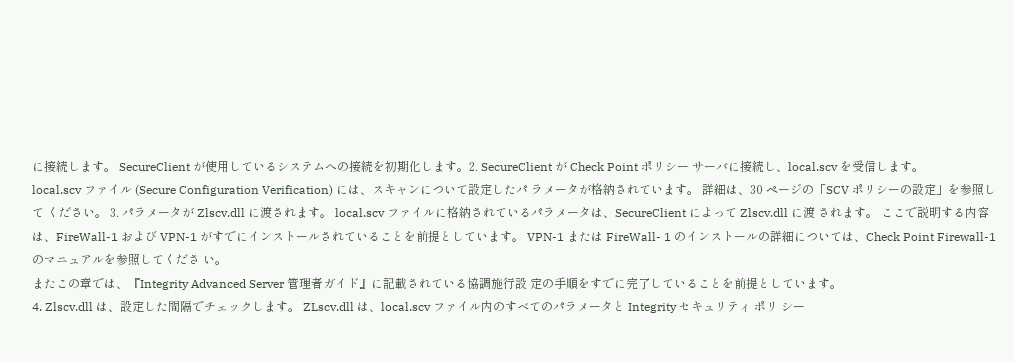に接続します。 SecureClient が使用しているシステムへの接続を初期化します。2. SecureClient が Check Point ポリシー サーバに接続し、local.scv を受信します。
local.scv ファイル (Secure Configuration Verification) には、スキャンについて設定したパ ラメータが格納されています。 詳細は、30 ページの「SCV ポリシーの設定」を参照して ください。 3. パラメータが Zlscv.dll に渡されます。 local.scv ファイルに格納されているパラメータは、SecureClient によって Zlscv.dll に渡 されます。 ここで説明する内容は、FireWall-1 および VPN-1 がすでにインストールされていることを前提としています。 VPN-1 または FireWall- 1 のインストールの詳細については、Check Point Firewall-1 のマニュアルを参照してくださ い。
またこの章では、『Integrity Advanced Server 管理者ガイド』に記載されている協調施行設 定の手順をすでに完了していることを前提としています。
4. Zlscv.dll は、設定した間隔でチェックします。 ZLscv.dll は、local.scv ファイル内のすべてのパラメータと Integrity セキュリティ ポリ シー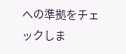への準拠をチェックしま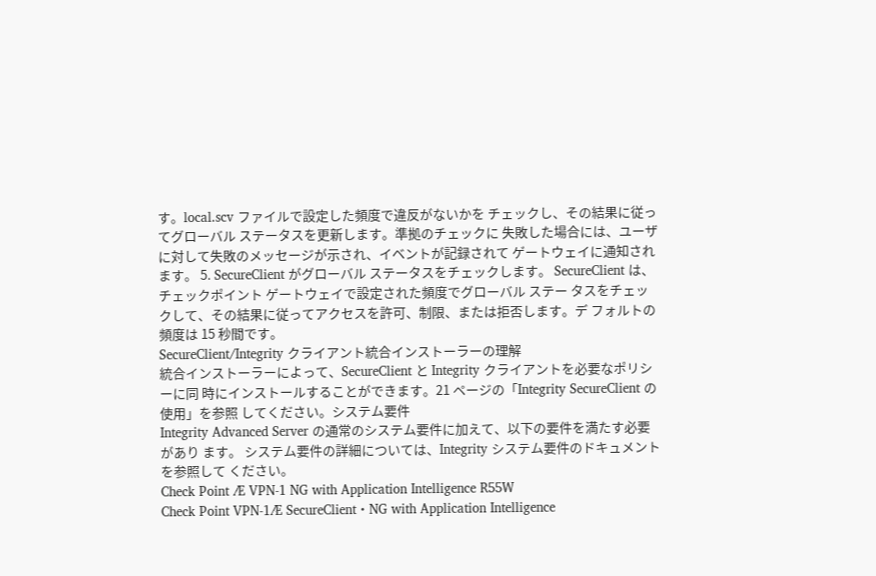す。local.scv ファイルで設定した頻度で違反がないかを チェックし、その結果に従ってグローバル ステータスを更新します。準拠のチェックに 失敗した場合には、ユーザに対して失敗のメッセージが示され、イベントが記録されて ゲートウェイに通知されます。 5. SecureClient がグローバル ステータスをチェックします。 SecureClient は、チェックポイント ゲートウェイで設定された頻度でグローバル ステー タスをチェックして、その結果に従ってアクセスを許可、制限、または拒否します。デ フォルトの頻度は 15 秒間です。
SecureClient/Integrity クライアント統合インストーラーの理解
統合インストーラーによって、SecureClient と Integrity クライアントを必要なポリシーに同 時にインストールすることができます。21 ページの「Integrity SecureClient の使用」を参照 してください。システム要件
Integrity Advanced Server の通常のシステム要件に加えて、以下の要件を満たす必要があり ます。 システム要件の詳細については、Integrity システム要件のドキュメントを参照して ください。
Check Point Æ VPN-1 NG with Application Intelligence R55W
Check Point VPN-1Æ SecureClient・NG with Application Intelligence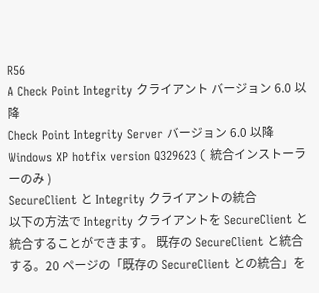R56
A Check Point Integrity クライアント バージョン 6.0 以降
Check Point Integrity Server バージョン 6.0 以降
Windows XP hotfix version Q329623 ( 統合インストーラーのみ )
SecureClient と Integrity クライアントの統合
以下の方法で Integrity クライアントを SecureClient と統合することができます。 既存の SecureClient と統合する。20 ページの「既存の SecureClient との統合」を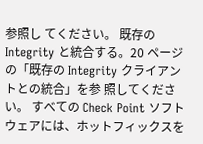参照し てください。 既存の Integrity と統合する。20 ページの「既存の Integrity クライアントとの統合」を参 照してください。 すべての Check Point ソフトウェアには、ホットフィックスを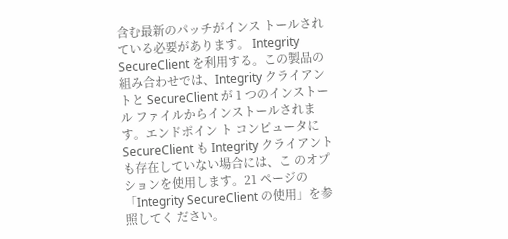含む最新のパッチがインス トールされている必要があります。 Integrity SecureClient を利用する。この製品の組み合わせでは、Integrity クライアントと SecureClient が 1 つのインストール ファイルからインストールされます。エンドポイン ト コンピュータに SecureClient も Integrity クライアントも存在していない場合には、こ のオプションを使用します。21 ページの「Integrity SecureClient の使用」を参照してく ださい。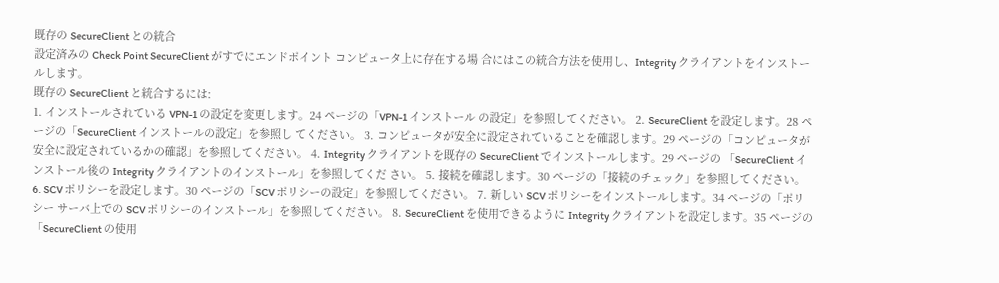既存の SecureClient との統合
設定済みの Check Point SecureClient がすでにエンドポイント コンピュータ上に存在する場 合にはこの統合方法を使用し、Integrity クライアントをインストールします。
既存の SecureClient と統合するには:
1. インストールされている VPN-1 の設定を変更します。24 ページの「VPN-1 インストール の設定」を参照してください。 2. SecureClient を設定します。28 ページの「SecureClient インストールの設定」を参照し てください。 3. コンピュータが安全に設定されていることを確認します。29 ページの「コンピュータが 安全に設定されているかの確認」を参照してください。 4. Integrity クライアントを既存の SecureClient でインストールします。29 ページの 「SecureClient インストール後の Integrity クライアントのインストール」を参照してくだ さい。 5. 接続を確認します。30 ページの「接続のチェック」を参照してください。 6. SCV ポリシーを設定します。30 ページの「SCV ポリシーの設定」を参照してください。 7. 新しい SCV ポリシーをインストールします。34 ページの「ポリシー サーバ上での SCV ポリシーのインストール」を参照してください。 8. SecureClient を使用できるように Integrity クライアントを設定します。35 ページの 「SecureClient の使用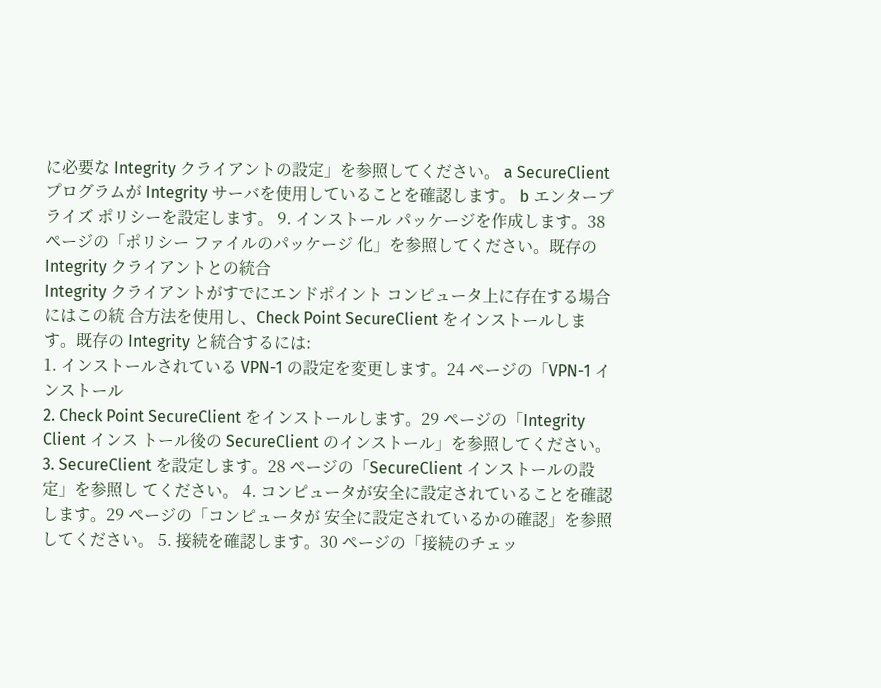に必要な Integrity クライアントの設定」を参照してください。 a SecureClient プログラムが Integrity サーバを使用していることを確認します。 b エンタープライズ ポリシーを設定します。 9. インストール パッケージを作成します。38 ページの「ポリシー ファイルのパッケージ 化」を参照してください。既存の Integrity クライアントとの統合
Integrity クライアントがすでにエンドポイント コンピュータ上に存在する場合にはこの統 合方法を使用し、Check Point SecureClient をインストールします。既存の Integrity と統合するには:
1. インストールされている VPN-1 の設定を変更します。24 ページの「VPN-1 インストール
2. Check Point SecureClient をインストールします。29 ページの「Integrity Client インス トール後の SecureClient のインストール」を参照してください。 3. SecureClient を設定します。28 ページの「SecureClient インストールの設定」を参照し てください。 4. コンピュータが安全に設定されていることを確認します。29 ページの「コンピュータが 安全に設定されているかの確認」を参照してください。 5. 接続を確認します。30 ページの「接続のチェッ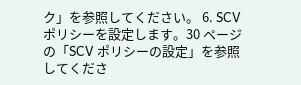ク」を参照してください。 6. SCV ポリシーを設定します。30 ページの「SCV ポリシーの設定」を参照してくださ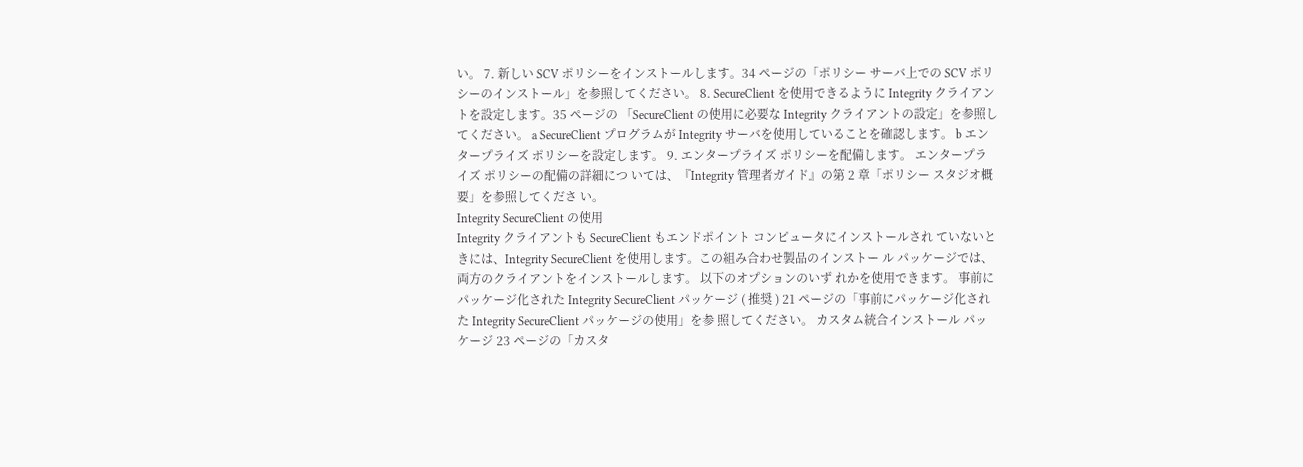い。 7. 新しい SCV ポリシーをインストールします。34 ページの「ポリシー サーバ上での SCV ポリシーのインストール」を参照してください。 8. SecureClient を使用できるように Integrity クライアントを設定します。35 ページの 「SecureClient の使用に必要な Integrity クライアントの設定」を参照してください。 a SecureClient プログラムが Integrity サーバを使用していることを確認します。 b エンタープライズ ポリシーを設定します。 9. エンタープライズ ポリシーを配備します。 エンタープライズ ポリシーの配備の詳細につ いては、『Integrity 管理者ガイド』の第 2 章「ポリシー スタジオ概要」を参照してくださ い。
Integrity SecureClient の使用
Integrity クライアントも SecureClient もエンドポイント コンピュータにインストールされ ていないときには、Integrity SecureClient を使用します。この組み合わせ製品のインストー ル パッケージでは、両方のクライアントをインストールします。 以下のオプションのいず れかを使用できます。 事前にパッケージ化された Integrity SecureClient パッケージ ( 推奨 ) 21 ページの「事前にパッケージ化された Integrity SecureClient パッケージの使用」を参 照してください。 カスタム統合インストール パッケージ 23 ページの「カスタ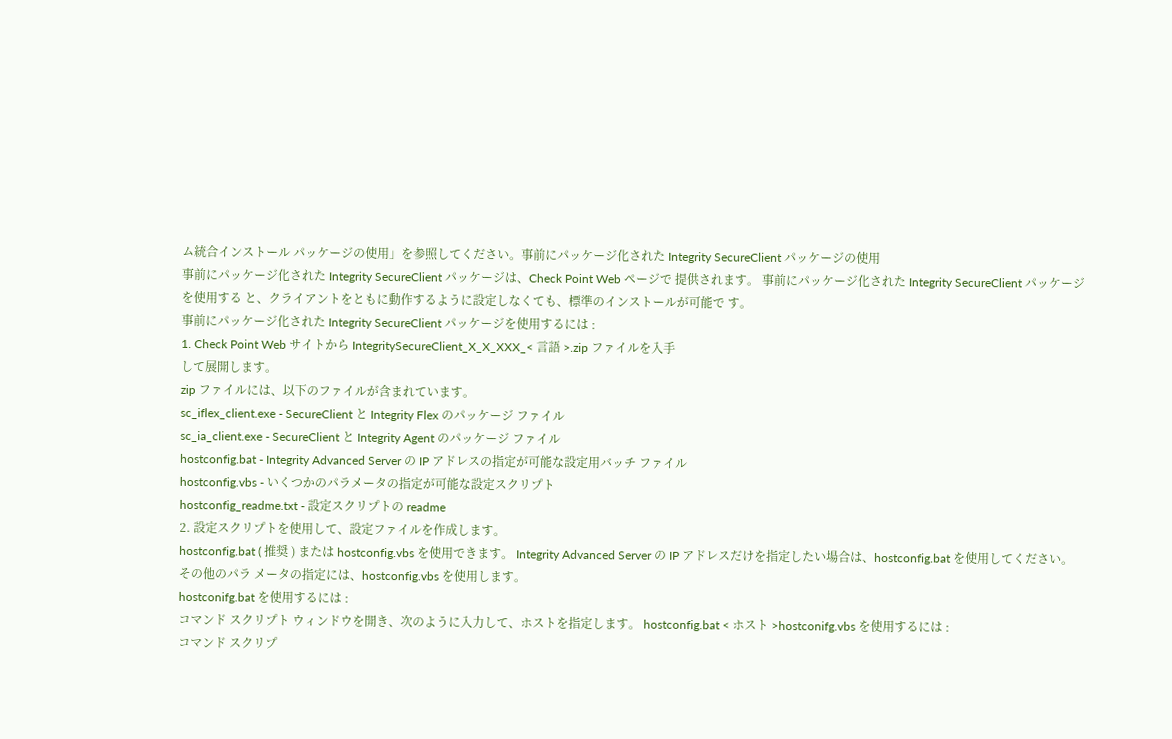ム統合インストール パッケージの使用」を参照してください。事前にパッケージ化された Integrity SecureClient パッケージの使用
事前にパッケージ化された Integrity SecureClient パッケージは、Check Point Web ページで 提供されます。 事前にパッケージ化された Integrity SecureClient パッケージを使用する と、クライアントをともに動作するように設定しなくても、標準のインストールが可能で す。
事前にパッケージ化された Integrity SecureClient パッケージを使用するには :
1. Check Point Web サイトから IntegritySecureClient_X_X_XXX_< 言語 >.zip ファイルを入手
して展開します。
zip ファイルには、以下のファイルが含まれています。
sc_iflex_client.exe - SecureClient と Integrity Flex のパッケージ ファイル
sc_ia_client.exe - SecureClient と Integrity Agent のパッケージ ファイル
hostconfig.bat - Integrity Advanced Server の IP アドレスの指定が可能な設定用バッチ ファイル
hostconfig.vbs - いくつかのパラメータの指定が可能な設定スクリプト
hostconfig_readme.txt - 設定スクリプトの readme
2. 設定スクリプトを使用して、設定ファイルを作成します。
hostconfig.bat ( 推奨 ) または hostconfig.vbs を使用できます。 Integrity Advanced Server の IP アドレスだけを指定したい場合は、hostconfig.bat を使用してください。 その他のパラ メータの指定には、hostconfig.vbs を使用します。
hostconifg.bat を使用するには :
コマンド スクリプト ウィンドウを開き、次のように入力して、ホストを指定します。 hostconfig.bat < ホスト >hostconifg.vbs を使用するには :
コマンド スクリプ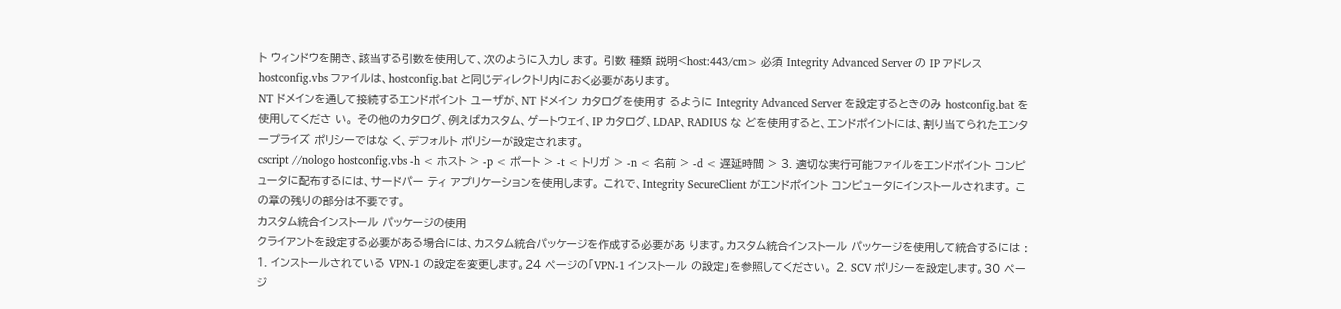ト ウィンドウを開き、該当する引数を使用して、次のように入力し ます。 引数 種類 説明<host:443/cm> 必須 Integrity Advanced Server の IP アドレス
hostconfig.vbs ファイルは、hostconfig.bat と同じディレクトリ内におく必要があります。
NT ドメインを通して接続するエンドポイント ユーザが、NT ドメイン カタログを使用す るように Integrity Advanced Server を設定するときのみ hostconfig.bat を使用してくださ い。 その他のカタログ、例えばカスタム、ゲートウェイ、IP カタログ、LDAP、RADIUS な どを使用すると、エンドポイントには、割り当てられたエンタープライズ ポリシーではな く、デフォルト ポリシーが設定されます。
cscript //nologo hostconfig.vbs -h < ホスト > -p < ポート > -t < トリガ > -n < 名前 > -d < 遅延時間 > 3. 適切な実行可能ファイルをエンドポイント コンピュータに配布するには、サードパー ティ アプリケーションを使用します。 これで、Integrity SecureClient がエンドポイント コンピュータにインストールされます。 この章の残りの部分は不要です。
カスタム統合インストール パッケージの使用
クライアントを設定する必要がある場合には、カスタム統合パッケージを作成する必要があ ります。カスタム統合インストール パッケージを使用して統合するには :
1. インストールされている VPN-1 の設定を変更します。24 ページの「VPN-1 インストール の設定」を参照してください。 2. SCV ポリシーを設定します。30 ページ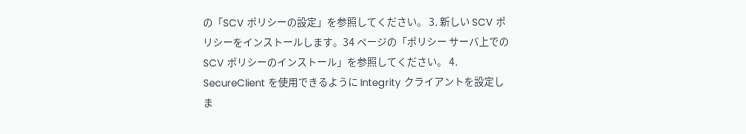の「SCV ポリシーの設定」を参照してください。 3. 新しい SCV ポリシーをインストールします。34 ページの「ポリシー サーバ上での SCV ポリシーのインストール」を参照してください。 4. SecureClient を使用できるように Integrity クライアントを設定しま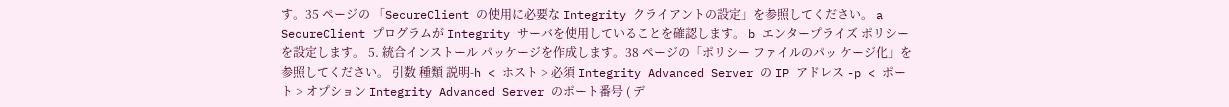す。35 ページの 「SecureClient の使用に必要な Integrity クライアントの設定」を参照してください。 a SecureClient プログラムが Integrity サーバを使用していることを確認します。 b エンタープライズ ポリシーを設定します。 5. 統合インストール パッケージを作成します。38 ページの「ポリシー ファイルのパッ ケージ化」を参照してください。 引数 種類 説明-h < ホスト > 必須 Integrity Advanced Server の IP アドレス -p < ポート > オプション Integrity Advanced Server のポート番号 ( デ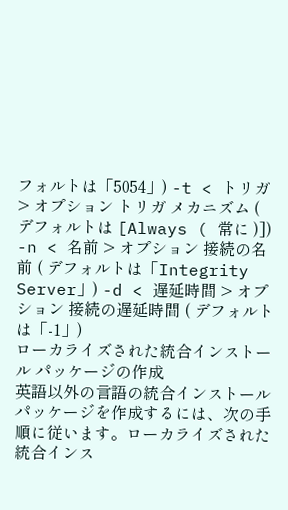フォルトは「5054」) -t < トリガ > オプション トリガ メカニズム ( デフォルトは [Always ( 常に )]) -n < 名前 > オプション 接続の名前 ( デフォルトは「Integrity Server」) -d < 遅延時間 > オプション 接続の遅延時間 ( デフォルトは「-1」)
ローカライズされた統合インストール パッケージの作成
英語以外の言語の統合インストール パッケージを作成するには、次の手順に従います。ローカライズされた統合インス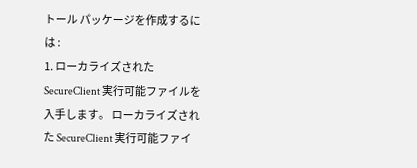トール パッケージを作成するには :
1. ローカライズされた SecureClient 実行可能ファイルを入手します。 ローカライズされた SecureClient 実行可能ファイ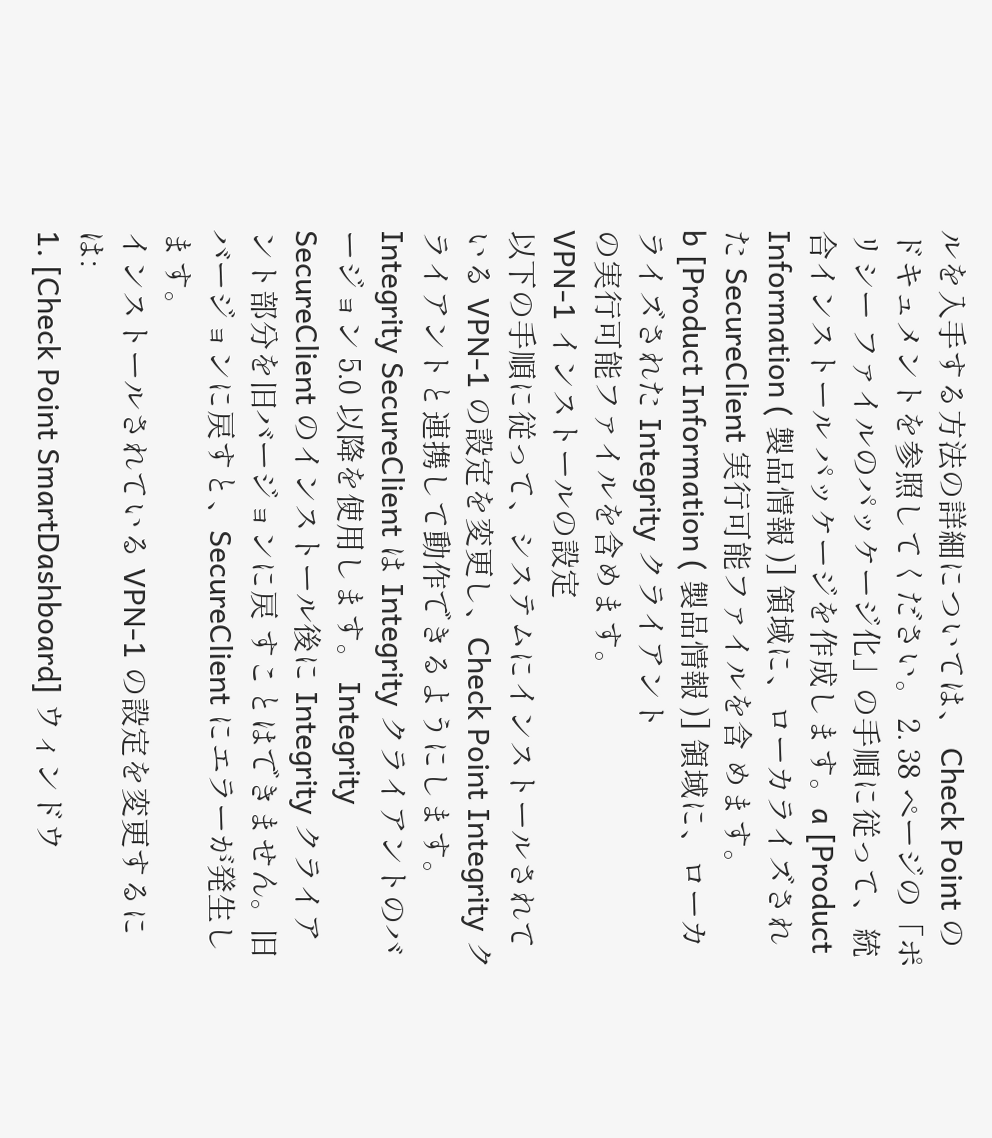ルを入手する方法の詳細については、 Check Point のドキュメントを参照してください。 2. 38 ページの「ポリシー ファイルのパッケージ化」の手順に従って、統合インストール パッケージを作成します。a [Product Information ( 製品情報 )] 領域に、ローカライズされた SecureClient 実行可能ファイルを含 めます。
b [Product Information ( 製品情報 )] 領域に、ローカライズされた Integrity クライアント
の実行可能ファイルを含めます。
VPN-1 インストールの設定
以下の手順に従って、システムにインストールされている VPN-1 の設定を変更し、Check Point Integrity クライアントと連携して動作できるようにします。
Integrity SecureClient は Integrity クライアントのバージョン 5.0 以降を使用します。 Integrity SecureClient のインストール後に Integrity クライアント部分を旧バージョンに戻 すことはできません。旧バージョンに戻すと、SecureClient にエラーが発生します。
インストールされている VPN-1 の設定を変更するには:
1. [Check Point SmartDashboard] ウィンドウ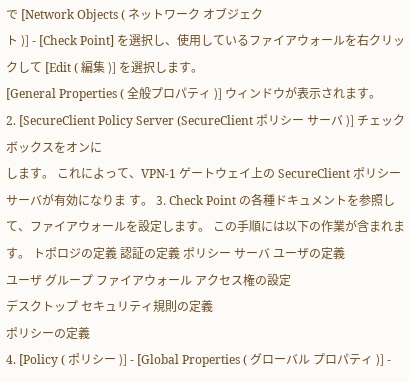で [Network Objects ( ネットワーク オブジェク
ト )] - [Check Point] を選択し、使用しているファイアウォールを右クリックして [Edit ( 編集 )] を選択します。
[General Properties ( 全般プロパティ )] ウィンドウが表示されます。
2. [SecureClient Policy Server (SecureClient ポリシー サーバ )] チェック ボックスをオンに
します。 これによって、VPN-1 ゲートウェイ上の SecureClient ポリシー サーバが有効になりま す。 3. Check Point の各種ドキュメントを参照して、ファイアウォールを設定します。 この手順には以下の作業が含まれます。 トポロジの定義 認証の定義 ポリシー サーバ ユーザの定義
ユーザ グループ ファイアウォール アクセス権の設定
デスクトップ セキュリティ規則の定義
ポリシーの定義
4. [Policy ( ポリシー )] - [Global Properties ( グローバル プロパティ )] -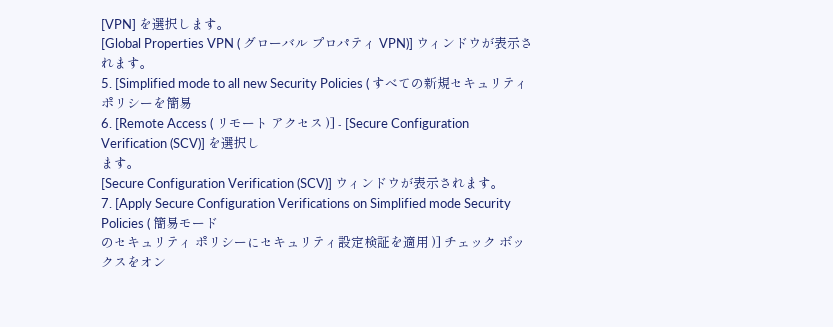[VPN] を選択します。
[Global Properties VPN ( グローバル プロパティ VPN)] ウィンドウが表示されます。
5. [Simplified mode to all new Security Policies ( すべての新規セキュリティ ポリシーを簡易
6. [Remote Access ( リモート アクセス )] - [Secure Configuration Verification (SCV)] を選択し
ます。
[Secure Configuration Verification (SCV)] ウィンドウが表示されます。
7. [Apply Secure Configuration Verifications on Simplified mode Security Policies ( 簡易モード
のセキュリティ ポリシーにセキュリティ設定検証を適用 )] チェック ボックスをオン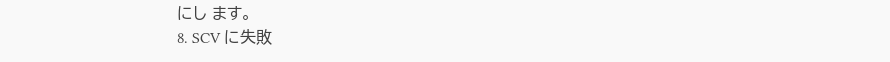にし ます。
8. SCV に失敗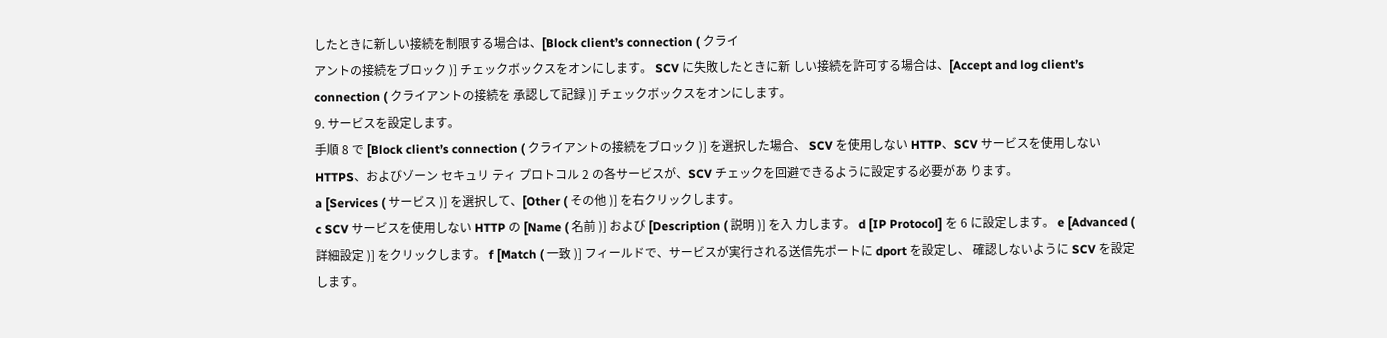したときに新しい接続を制限する場合は、[Block client’s connection ( クライ
アントの接続をブロック )] チェックボックスをオンにします。 SCV に失敗したときに新 しい接続を許可する場合は、[Accept and log client’s connection ( クライアントの接続を 承認して記録 )] チェックボックスをオンにします。
9. サービスを設定します。
手順 8 で [Block client’s connection ( クライアントの接続をブロック )] を選択した場合、 SCV を使用しない HTTP、SCV サービスを使用しない HTTPS、およびゾーン セキュリ ティ プロトコル 2 の各サービスが、SCV チェックを回避できるように設定する必要があ ります。
a [Services ( サービス )] を選択して、[Other ( その他 )] を右クリックします。
c SCV サービスを使用しない HTTP の [Name ( 名前 )] および [Description ( 説明 )] を入 力します。 d [IP Protocol] を 6 に設定します。 e [Advanced ( 詳細設定 )] をクリックします。 f [Match ( 一致 )] フィールドで、サービスが実行される送信先ポートに dport を設定し、 確認しないように SCV を設定します。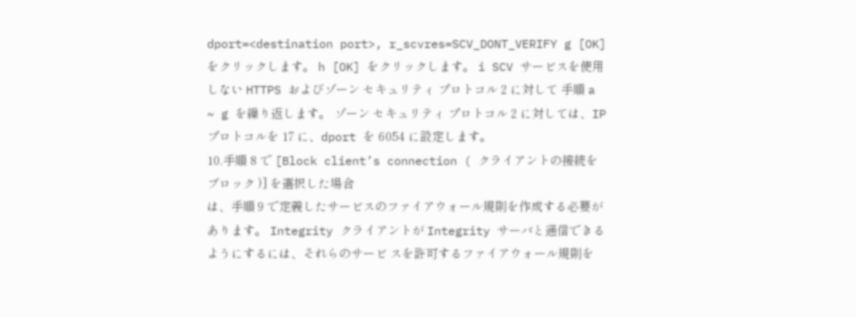dport=<destination port>, r_scvres=SCV_DONT_VERIFY g [OK] をクリックします。 h [OK] をクリックします。 i SCV サービスを使用しない HTTPS およびゾーン セキュリティ プロトコル 2 に対して 手順 a ~ g を繰り返します。 ゾーン セキュリティ プロトコル 2 に対しては、IP プロトコルを 17 に、dport を 6054 に設定します。
10.手順 8 で [Block client’s connection ( クライアントの接続をブロック )] を選択した場合
は、手順 9 で定義したサービスのファイアウォール規則を作成する必要があります。 Integrity クライアントが Integrity サーバと通信できるようにするには、それらのサービ スを許可するファイアウォール規則を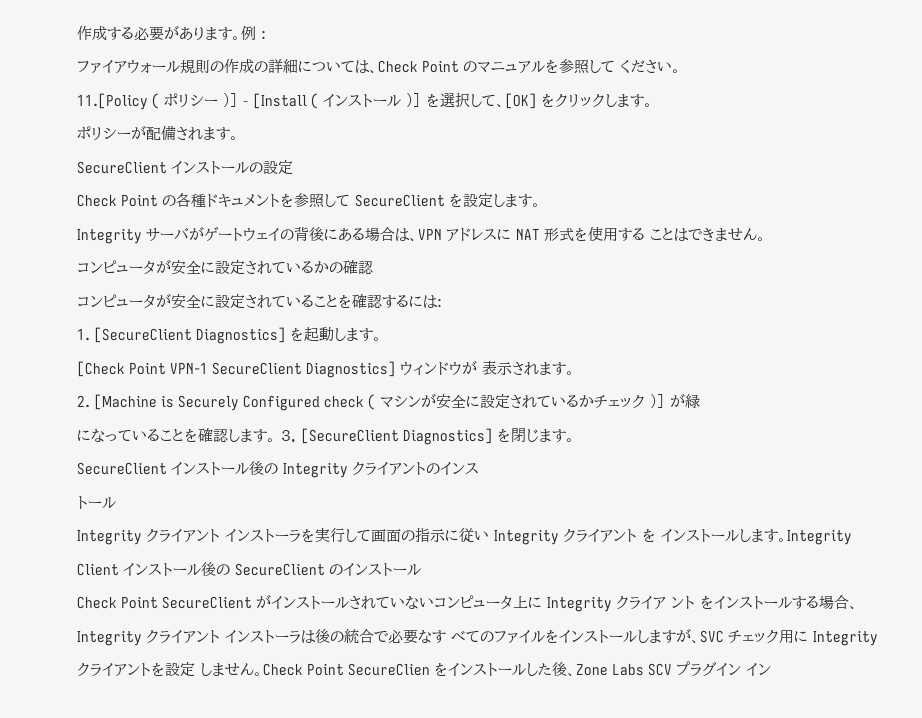作成する必要があります。例 :
ファイアウォール規則の作成の詳細については、Check Point のマニュアルを参照して ください。
11.[Policy ( ポリシー )] - [Install ( インストール )] を選択して、[OK] をクリックします。
ポリシーが配備されます。
SecureClient インストールの設定
Check Point の各種ドキュメントを参照して SecureClient を設定します。
Integrity サーバがゲートウェイの背後にある場合は、VPN アドレスに NAT 形式を使用する ことはできません。
コンピュータが安全に設定されているかの確認
コンピュータが安全に設定されていることを確認するには:
1. [SecureClient Diagnostics] を起動します。
[Check Point VPN-1 SecureClient Diagnostics] ウィンドウが 表示されます。
2. [Machine is Securely Configured check ( マシンが安全に設定されているかチェック )] が緑
になっていることを確認します。 3. [SecureClient Diagnostics] を閉じます。
SecureClient インストール後の Integrity クライアントのインス
トール
Integrity クライアント インストーラを実行して画面の指示に従い Integrity クライアント を インストールします。Integrity Client インストール後の SecureClient のインストール
Check Point SecureClient がインストールされていないコンピュータ上に Integrity クライア ント をインストールする場合、Integrity クライアント インストーラは後の統合で必要なす べてのファイルをインストールしますが、SVC チェック用に Integrity クライアントを設定 しません。Check Point SecureClien をインストールした後、Zone Labs SCV プラグイン イン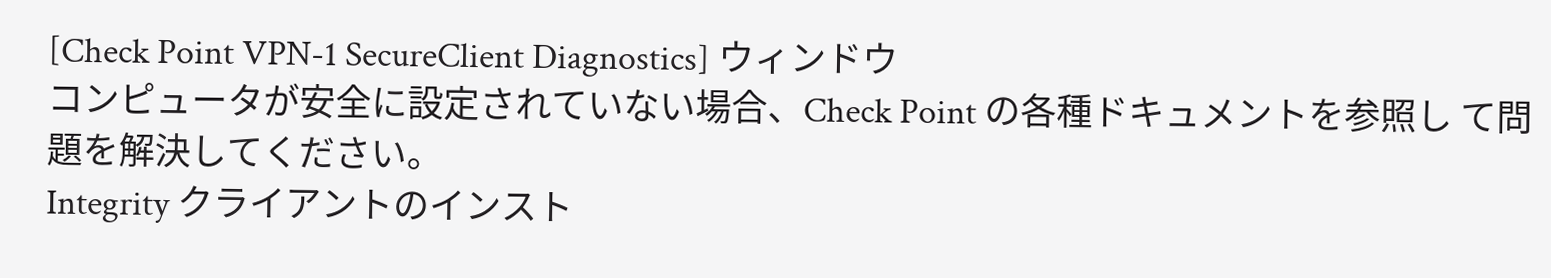[Check Point VPN-1 SecureClient Diagnostics] ウィンドウ
コンピュータが安全に設定されていない場合、Check Point の各種ドキュメントを参照し て問題を解決してください。
Integrity クライアントのインスト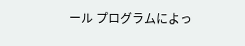ール プログラムによっ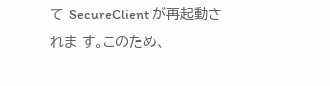て SecureClient が再起動されま す。このため、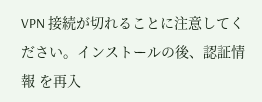VPN 接続が切れることに注意してください。インストールの後、認証情報 を再入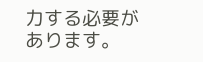力する必要があります。